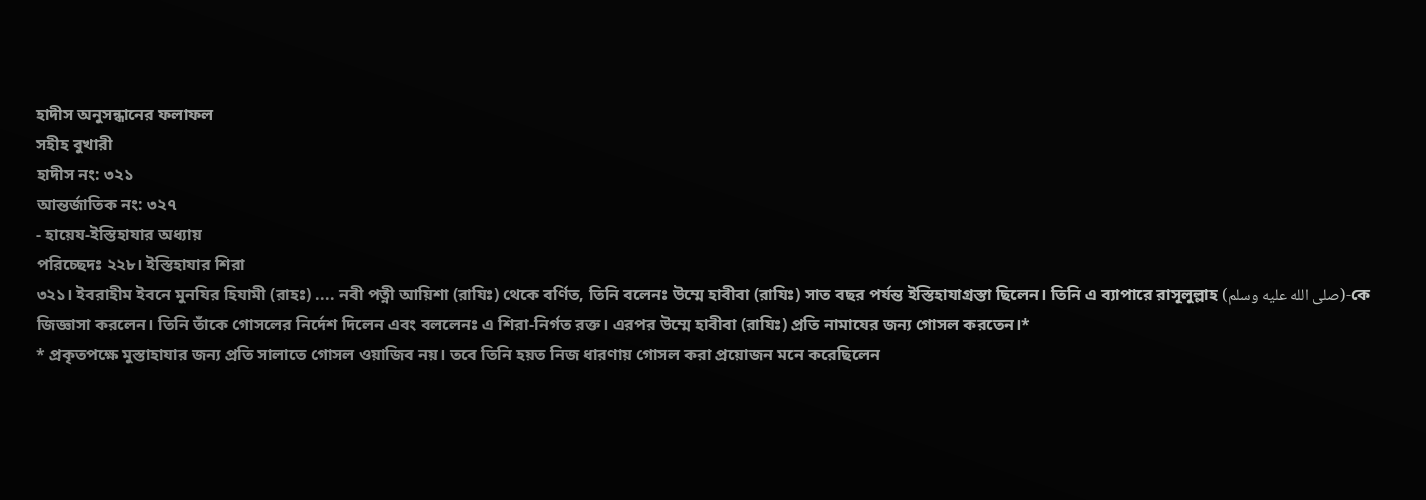হাদীস অনুসন্ধানের ফলাফল
সহীহ বুখারী
হাদীস নং: ৩২১
আন্তর্জাতিক নং: ৩২৭
- হায়েয-ইস্তিহাযার অধ্যায়
পরিচ্ছেদঃ ২২৮। ইস্তিহাযার শিরা
৩২১। ইবরাহীম ইবনে মুনযির হিযামী (রাহঃ) .... নবী পত্নী আয়িশা (রাযিঃ) থেকে বর্ণিত, তিনি বলেনঃ উম্মে হাবীবা (রাযিঃ) সাত বছর পর্যন্ত ইস্তিহাযাগ্রস্তা ছিলেন। তিনি এ ব্যাপারে রাসূলুল্লাহ (صلى الله عليه وسلم)-কে জিজ্ঞাসা করলেন। তিনি তাঁকে গোসলের নির্দেশ দিলেন এবং বললেনঃ এ শিরা-নির্গত রক্ত। এরপর উম্মে হাবীবা (রাযিঃ) প্রতি নামাযের জন্য গোসল করতেন।*
* প্রকৃতপক্ষে মুস্তাহাযার জন্য প্রতি সালাতে গোসল ওয়াজিব নয়। তবে তিনি হয়ত নিজ ধারণায় গোসল করা প্রয়োজন মনে করেছিলেন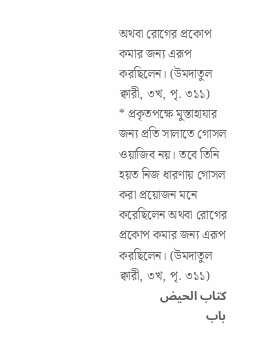অথবা রোগের প্রকোপ কমার জন্য এরূপ করছিলেন। (উমদাতুল ক্বারী, ৩খ, পৃ. ৩১১)
* প্রকৃতপক্ষে মুস্তাহাযার জন্য প্রতি সালাতে গোসল ওয়াজিব নয়। তবে তিনি হয়ত নিজ ধারণায় গোসল করা প্রয়োজন মনে করেছিলেন অথবা রোগের প্রকোপ কমার জন্য এরূপ করছিলেন। (উমদাতুল ক্বারী, ৩খ, পৃ. ৩১১)
كتاب الحيض
باب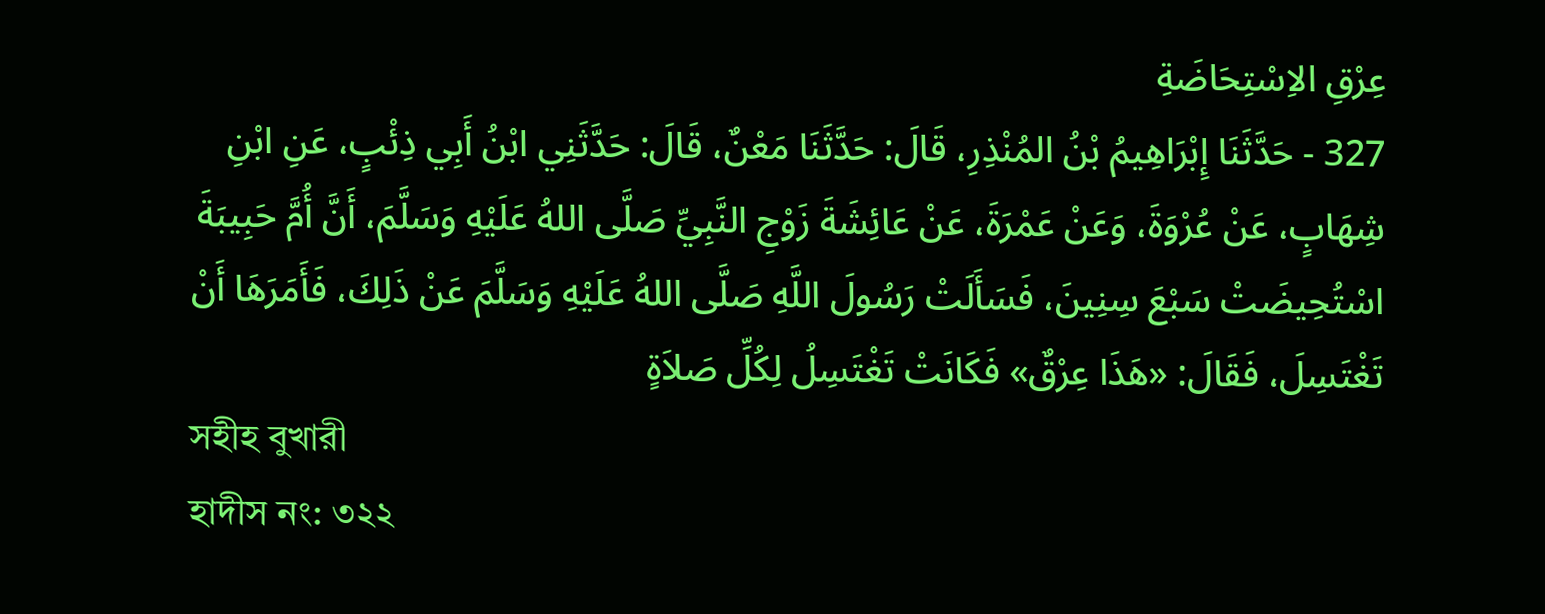عِرْقِ الاِسْتِحَاضَةِ
327 - حَدَّثَنَا إِبْرَاهِيمُ بْنُ المُنْذِرِ، قَالَ: حَدَّثَنَا مَعْنٌ، قَالَ: حَدَّثَنِي ابْنُ أَبِي ذِئْبٍ، عَنِ ابْنِ شِهَابٍ، عَنْ عُرْوَةَ، وَعَنْ عَمْرَةَ، عَنْ عَائِشَةَ زَوْجِ النَّبِيِّ صَلَّى اللهُ عَلَيْهِ وَسَلَّمَ، أَنَّ أُمَّ حَبِيبَةَ اسْتُحِيضَتْ سَبْعَ سِنِينَ، فَسَأَلَتْ رَسُولَ اللَّهِ صَلَّى اللهُ عَلَيْهِ وَسَلَّمَ عَنْ ذَلِكَ، فَأَمَرَهَا أَنْ تَغْتَسِلَ، فَقَالَ: «هَذَا عِرْقٌ» فَكَانَتْ تَغْتَسِلُ لِكُلِّ صَلاَةٍ
সহীহ বুখারী
হাদীস নং: ৩২২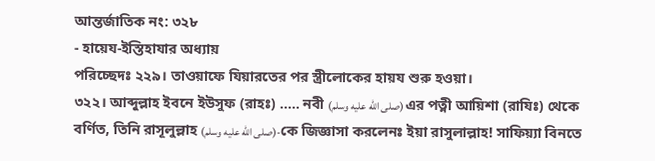আন্তর্জাতিক নং: ৩২৮
- হায়েয-ইস্তিহাযার অধ্যায়
পরিচ্ছেদঃ ২২৯। তাওয়াফে যিয়ারতের পর স্ত্রীলোকের হায়য শুরু হওয়া।
৩২২। আব্দুল্লাহ ইবনে ইউসুফ (রাহঃ) ..... নবী (صلى الله عليه وسلم) এর পত্নী আয়িশা (রাযিঃ) থেকে বর্ণিত, তিনি রাসূলুল্লাহ (صلى الله عليه وسلم)-কে জিজ্ঞাসা করলেনঃ ইয়া রাসুলাল্লাহ! সাফিয়্যা বিনতে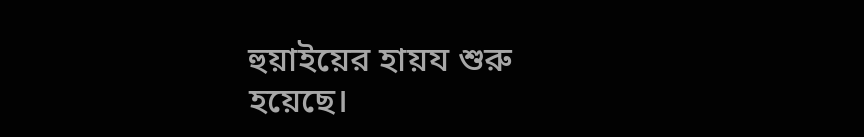হুয়াইয়ের হায়য শুরু হয়েছে।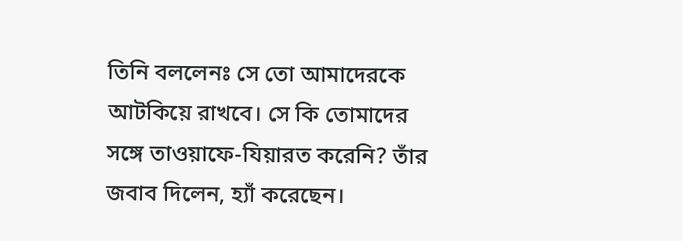তিনি বললেনঃ সে তো আমাদেরকে আটকিয়ে রাখবে। সে কি তোমাদের সঙ্গে তাওয়াফে-যিয়ারত করেনি? তাঁর জবাব দিলেন, হ্যাঁ করেছেন।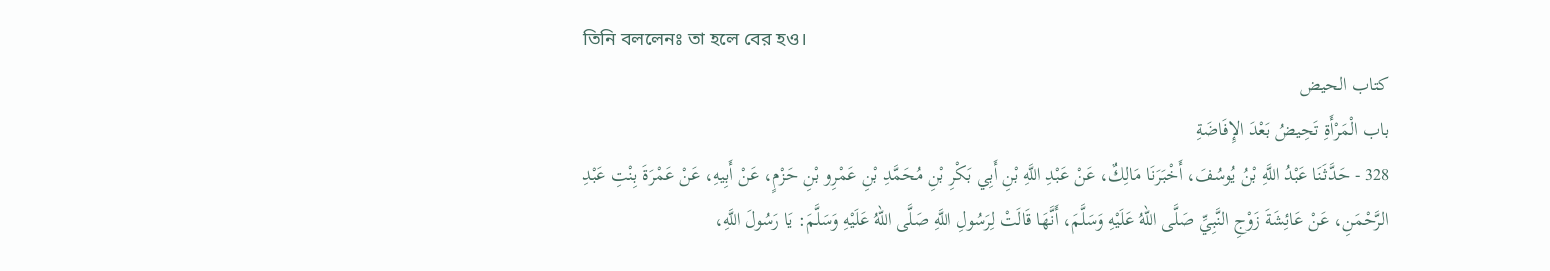তিনি বললেনঃ তা হলে বের হও।
كتاب الحيض
باب الْمَرْأَةِ تَحِيضُ بَعْدَ الإِفَاضَةِ
328 - حَدَّثَنَا عَبْدُ اللَّهِ بْنُ يُوسُفَ، أَخْبَرَنَا مَالِكٌ، عَنْ عَبْدِ اللَّهِ بْنِ أَبِي بَكْرِ بْنِ مُحَمَّدِ بْنِ عَمْرِو بْنِ حَزْمٍ، عَنْ أَبِيهِ، عَنْ عَمْرَةَ بِنْتِ عَبْدِ الرَّحْمَنِ، عَنْ عَائِشَةَ زَوْجِ النَّبِيِّ صَلَّى اللهُ عَلَيْهِ وَسَلَّمَ، أَنَّهَا قَالَتْ لِرَسُولِ اللَّهِ صَلَّى اللهُ عَلَيْهِ وَسَلَّمَ: يَا رَسُولَ اللَّهِ،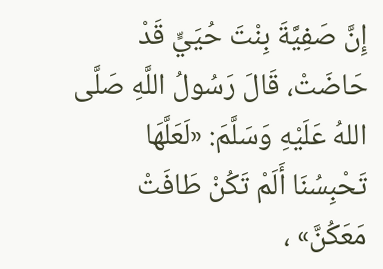إِنَّ صَفِيَّةَ بِنْتَ حُيَيٍّ قَدْ حَاضَتْ، قَالَ رَسُولُ اللَّهِ صَلَّى اللهُ عَلَيْهِ وَسَلَّمَ: «لَعَلَّهَا تَحْبِسُنَا أَلَمْ تَكُنْ طَافَتْ مَعَكُنَّ» ،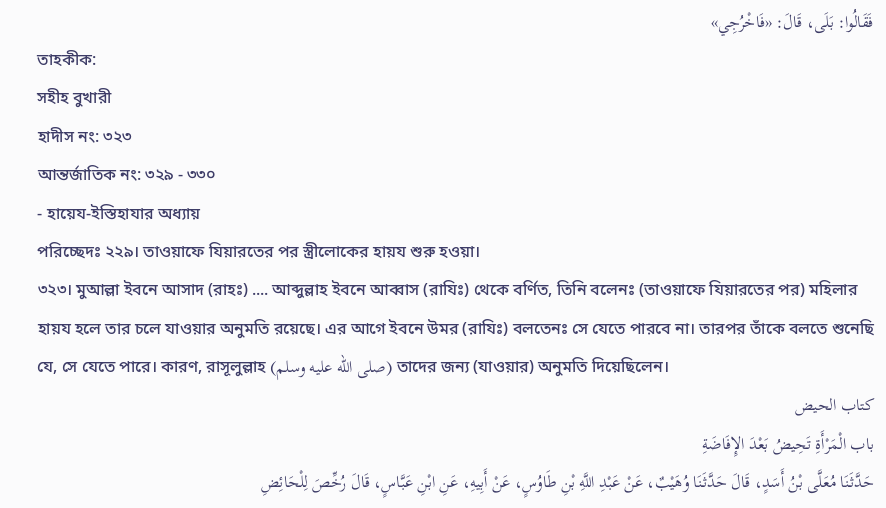فَقَالُوا: بَلَى، قَالَ: «فَاخْرُجِي»
তাহকীক:
সহীহ বুখারী
হাদীস নং: ৩২৩
আন্তর্জাতিক নং: ৩২৯ - ৩৩০
- হায়েয-ইস্তিহাযার অধ্যায়
পরিচ্ছেদঃ ২২৯। তাওয়াফে যিয়ারতের পর স্ত্রীলোকের হায়য শুরু হওয়া।
৩২৩। মুআল্লা ইবনে আসাদ (রাহঃ) .... আব্দুল্লাহ ইবনে আব্বাস (রাযিঃ) থেকে বর্ণিত, তিনি বলেনঃ (তাওয়াফে যিয়ারতের পর) মহিলার হায়য হলে তার চলে যাওয়ার অনুমতি রয়েছে। এর আগে ইবনে উমর (রাযিঃ) বলতেনঃ সে যেতে পারবে না। তারপর তাঁকে বলতে শুনেছি যে, সে যেতে পারে। কারণ, রাসূলুল্লাহ (صلى الله عليه وسلم) তাদের জন্য (যাওয়ার) অনুমতি দিয়েছিলেন।
كتاب الحيض
باب الْمَرْأَةِ تَحِيضُ بَعْدَ الإِفَاضَةِ
حَدَّثَنَا مُعَلَّى بْنُ أَسَدٍ، قَالَ حَدَّثَنَا وُهَيْبٌ، عَنْ عَبْدِ اللَّهِ بْنِ طَاوُسٍ، عَنْ أَبِيهِ، عَنِ ابْنِ عَبَّاسٍ، قَالَ رُخِّصَ لِلْحَائِضِ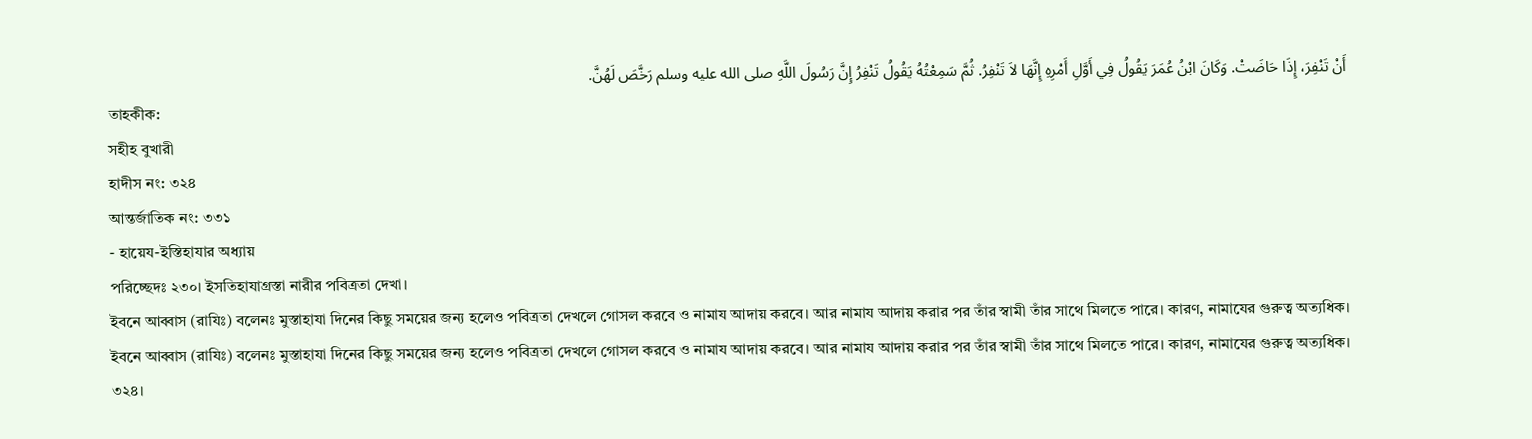أَنْ تَنْفِرَ، إِذَا حَاضَتْ. وَكَانَ ابْنُ عُمَرَ يَقُولُ فِي أَوَّلِ أَمْرِهِ إِنَّهَا لاَ تَنْفِرُ. ثُمَّ سَمِعْتُهُ يَقُولُ تَنْفِرُ إِنَّ رَسُولَ اللَّهِ صلى الله عليه وسلم رَخَّصَ لَهُنَّ.
তাহকীক:
সহীহ বুখারী
হাদীস নং: ৩২৪
আন্তর্জাতিক নং: ৩৩১
- হায়েয-ইস্তিহাযার অধ্যায়
পরিচ্ছেদঃ ২৩০। ইসতিহাযাগ্রস্তা নারীর পবিত্রতা দেখা।
ইবনে আব্বাস (রাযিঃ) বলেনঃ মুস্তাহাযা দিনের কিছু সময়ের জন্য হলেও পবিত্রতা দেখলে গোসল করবে ও নামায আদায় করবে। আর নামায আদায় করার পর তাঁর স্বামী তাঁর সাথে মিলতে পারে। কারণ, নামাযের গুরুত্ব অত্যধিক।
ইবনে আব্বাস (রাযিঃ) বলেনঃ মুস্তাহাযা দিনের কিছু সময়ের জন্য হলেও পবিত্রতা দেখলে গোসল করবে ও নামায আদায় করবে। আর নামায আদায় করার পর তাঁর স্বামী তাঁর সাথে মিলতে পারে। কারণ, নামাযের গুরুত্ব অত্যধিক।
৩২৪।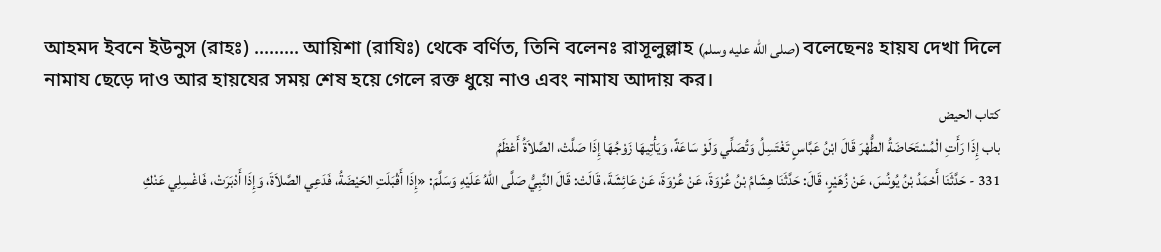আহমদ ইবনে ইউনুস (রাহঃ) ......... আয়িশা (রাযিঃ) থেকে বর্ণিত, তিনি বলেনঃ রাসূলুল্লাহ (صلى الله عليه وسلم) বলেছেনঃ হায়য দেখা দিলে নামায ছেড়ে দাও আর হায়যের সময় শেষ হয়ে গেলে রক্ত ধুয়ে নাও এবং নামায আদায় কর।
كتاب الحيض
باب إِذَا رَأَتِ الْمُسْتَحَاضَةُ الطُّهْرَ قَالَ ابْنُ عَبَّاسٍ تَغْتَسِلُ وَتُصَلِّي وَلَوْ سَاعَةً، وَيَأْتِيهَا زَوْجُهَا إِذَا صَلَّتْ، الصَّلاَةُ أَعْظَمُ
331 - حَدَّثَنَا أَحْمَدُ بْنُ يُونُسَ، عَنْ زُهَيْرٍ، قَالَ: حَدَّثَنَا هِشَامُ بْنُ عُرْوَةَ، عَنْ عُرْوَةَ، عَنْ عَائِشَةَ، قَالَتْ: قَالَ النَّبِيُّ صَلَّى اللهُ عَلَيْهِ وَسَلَّمَ: «إِذَا أَقْبَلَتِ الحَيْضَةُ، فَدَعِي الصَّلاَةَ، وَإِذَا أَدْبَرَتْ، فَاغْسِلِي عَنْكِ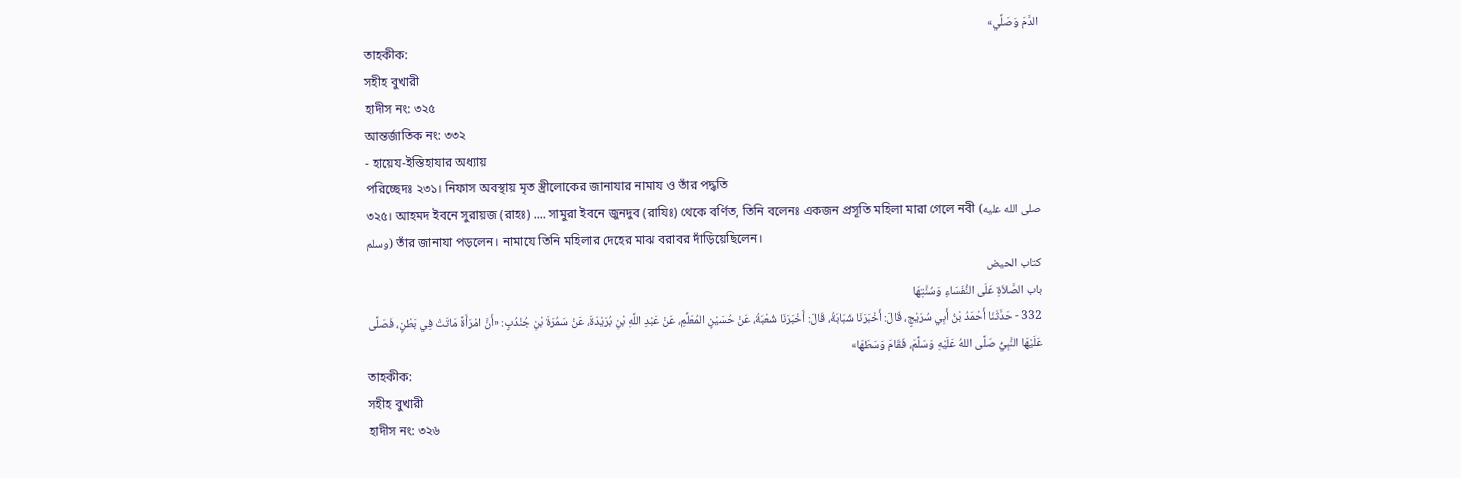الدَّمَ وَصَلِّي»
তাহকীক:
সহীহ বুখারী
হাদীস নং: ৩২৫
আন্তর্জাতিক নং: ৩৩২
- হায়েয-ইস্তিহাযার অধ্যায়
পরিচ্ছেদঃ ২৩১। নিফাস অবস্থায় মৃত স্ত্রীলোকের জানাযার নামায ও তাঁর পদ্ধতি
৩২৫। আহমদ ইবনে সুরায়জ (রাহঃ) .... সামুরা ইবনে জুনদুব (রাযিঃ) থেকে বর্ণিত, তিনি বলেনঃ একজন প্রসূতি মহিলা মারা গেলে নবী (صلى الله عليه وسلم) তাঁর জানাযা পড়লেন। নামাযে তিনি মহিলার দেহের মাঝ বরাবর দাঁড়িয়েছিলেন।
كتاب الحيض
باب الصَّلاَةِ عَلَى النُّفَسَاءِ وَسُنَّتِهَا
332 - حَدَّثَنَا أَحْمَدُ بْنُ أَبِي سُرَيْجٍ، قَالَ: أَخْبَرَنَا شَبَابَةُ، قَالَ: أَخْبَرَنَا شُعْبَةُ، عَنْ حُسَيْنٍ المُعَلِّمِ، عَنْ عَبْدِ اللَّهِ بْنِ بُرَيْدَةَ، عَنْ سَمُرَةَ بْنِ جُنْدُبٍ: «أَنَّ امْرَأَةً مَاتَتْ فِي بَطْنٍ، فَصَلَّى عَلَيْهَا النَّبِيُّ صَلَّى اللهُ عَلَيْهِ وَسَلَّمَ، فَقَامَ وَسَطَهَا»
তাহকীক:
সহীহ বুখারী
হাদীস নং: ৩২৬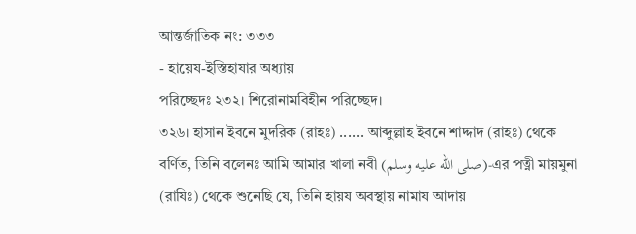আন্তর্জাতিক নং: ৩৩৩
- হায়েয-ইস্তিহাযার অধ্যায়
পরিচ্ছেদঃ ২৩২। শিরোনামবিহীন পরিচ্ছেদ।
৩২৬। হাসান ইবনে মুদরিক (রাহঃ) ...... আব্দুল্লাহ ইবনে শাদ্দাদ (রাহঃ) থেকে বর্ণিত, তিনি বলেনঃ আমি আমার খালা নবী (صلى الله عليه وسلم)-এর পত্নী মায়মুনা (রাযিঃ) থেকে শুনেছি যে, তিনি হায়য অবস্থায় নামায আদায়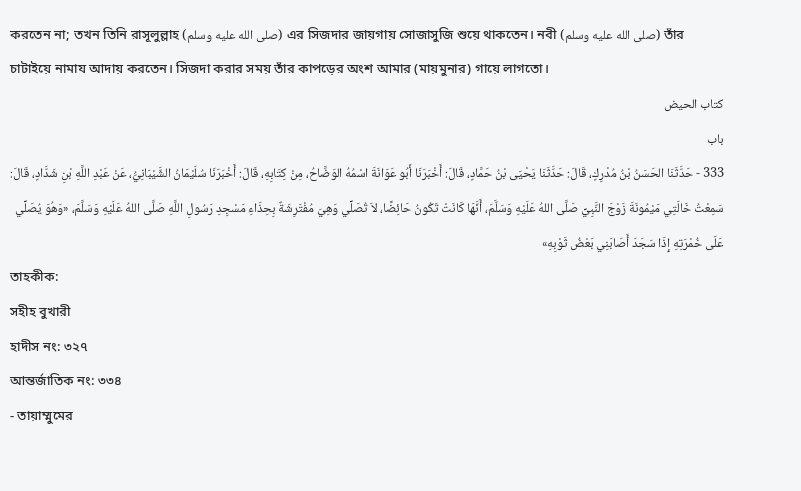করতেন না; তখন তিনি রাসূলুল্লাহ (صلى الله عليه وسلم) এর সিজদার জায়গায় সোজাসুজি শুয়ে থাকতেন। নবী (صلى الله عليه وسلم) তাঁর চাটাইয়ে নামায আদায় করতেন। সিজদা করার সময় তাঁর কাপড়ের অংশ আমার (মায়মুনার) গায়ে লাগতো।
كتاب الحيض
باب
333 - حَدَّثَنَا الحَسَنُ بْنُ مُدْرِكٍ، قَالَ: حَدَّثَنَا يَحْيَى بْنُ حَمَّادٍ، قَالَ: أَخْبَرَنَا أَبُو عَوَانَةَ اسْمُهُ الوَضَّاحُ، مِنْ كِتَابِهِ، قَالَ: أَخْبَرَنَا سُلَيْمَانُ الشَّيْبَانِيُّ، عَنْ عَبْدِ اللَّهِ بْنِ شَدَّادٍ، قَالَ: سَمِعْتُ خَالَتِي مَيْمُونَةَ زَوْجَ النَّبِيِّ صَلَّى اللهُ عَلَيْهِ وَسَلَّمَ، أَنَّهَا كَانَتْ تَكُونُ حَائِضًا، لاَ تُصَلِّي وَهِيَ مُفْتَرِشَةٌ بِحِذَاءِ مَسْجِدِ رَسُولِ اللَّهِ صَلَّى اللهُ عَلَيْهِ وَسَلَّمَ، «وَهُوَ يُصَلِّي عَلَى خُمْرَتِهِ إِذَا سَجَدَ أَصَابَنِي بَعْضُ ثَوْبِهِ»
তাহকীক:
সহীহ বুখারী
হাদীস নং: ৩২৭
আন্তর্জাতিক নং: ৩৩৪
- তায়াম্মুমের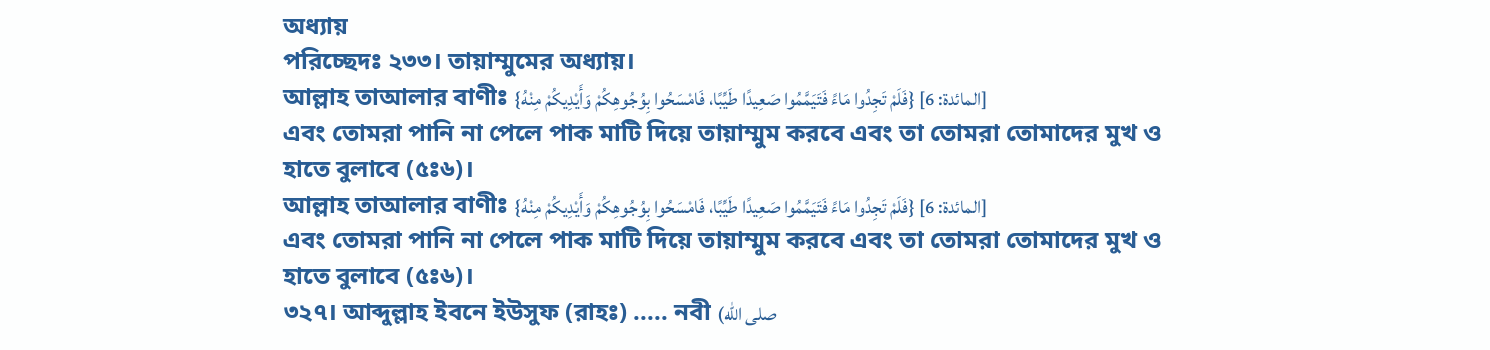অধ্যায়
পরিচ্ছেদঃ ২৩৩। তায়াম্মুমের অধ্যায়।
আল্লাহ তাআলার বাণীঃ {فَلَمْ تَجِدُوا مَاءً فَتَيَمَّمُوا صَعِيدًا طَيِّبًا، فَامْسَحُوا بِوُجُوهِكُمْ وَأَيْدِيكُمْ مِنْهُ} [المائدة: 6]
এবং তোমরা পানি না পেলে পাক মাটি দিয়ে তায়াম্মুম করবে এবং তা তোমরা তোমাদের মুখ ও হাতে বুলাবে (৫ঃ৬)।
আল্লাহ তাআলার বাণীঃ {فَلَمْ تَجِدُوا مَاءً فَتَيَمَّمُوا صَعِيدًا طَيِّبًا، فَامْسَحُوا بِوُجُوهِكُمْ وَأَيْدِيكُمْ مِنْهُ} [المائدة: 6]
এবং তোমরা পানি না পেলে পাক মাটি দিয়ে তায়াম্মুম করবে এবং তা তোমরা তোমাদের মুখ ও হাতে বুলাবে (৫ঃ৬)।
৩২৭। আব্দুল্লাহ ইবনে ইউসুফ (রাহঃ) ..... নবী (صلى الله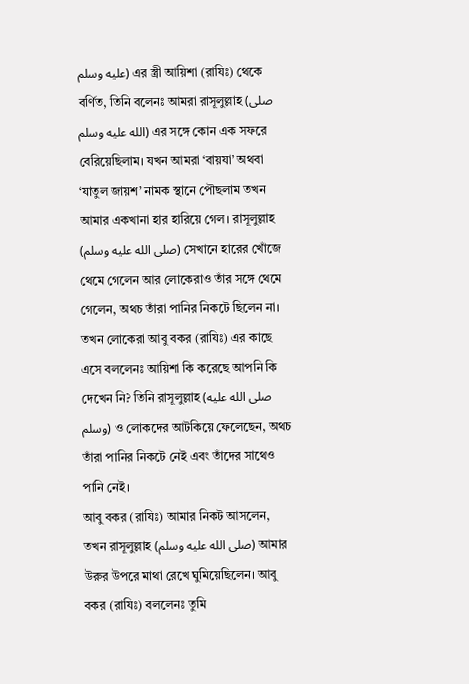عليه وسلم) এর স্ত্রী আয়িশা (রাযিঃ) থেকে বর্ণিত, তিনি বলেনঃ আমরা রাসূলুল্লাহ (صلى الله عليه وسلم) এর সঙ্গে কোন এক সফরে বেরিয়েছিলাম। যখন আমরা ‘বায়যা’ অথবা ‘যাতুল জায়শ’ নামক স্থানে পৌছলাম তখন আমার একখানা হার হারিয়ে গেল। রাসূলুল্লাহ (صلى الله عليه وسلم) সেখানে হারের খোঁজে থেমে গেলেন আর লোকেরাও তাঁর সঙ্গে থেমে গেলেন, অথচ তাঁরা পানির নিকটে ছিলেন না। তখন লোকেরা আবু বকর (রাযিঃ) এর কাছে এসে বললেনঃ আয়িশা কি করেছে আপনি কি দেখেন নি? তিনি রাসূলুল্লাহ (صلى الله عليه وسلم) ও লোকদের আটকিয়ে ফেলেছেন, অথচ তাঁরা পানির নিকটে নেই এবং তাঁদের সাথেও পানি নেই।
আবু বকর (রাযিঃ) আমার নিকট আসলেন, তখন রাসূলুল্লাহ (صلى الله عليه وسلم) আমার উরুর উপরে মাথা রেখে ঘুমিয়েছিলেন। আবু বকর (রাযিঃ) বললেনঃ তুমি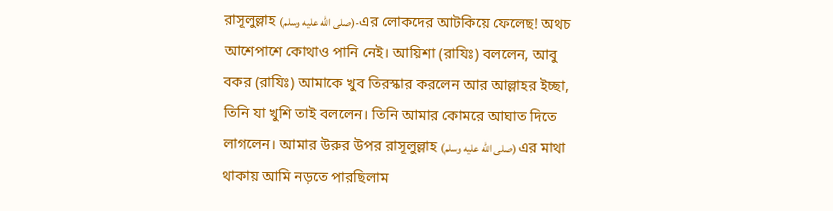রাসূলুল্লাহ (صلى الله عليه وسلم)-এর লোকদের আটকিয়ে ফেলেছ! অথচ আশেপাশে কোথাও পানি নেই। আয়িশা (রাযিঃ) বললেন, আবু বকর (রাযিঃ) আমাকে খুব তিরস্কার করলেন আর আল্লাহর ইচ্ছা, তিনি যা খুশি তাই বললেন। তিনি আমার কোমরে আঘাত দিতে লাগলেন। আমার উরুর উপর রাসূলুল্লাহ (صلى الله عليه وسلم) এর মাথা থাকায় আমি নড়তে পারছিলাম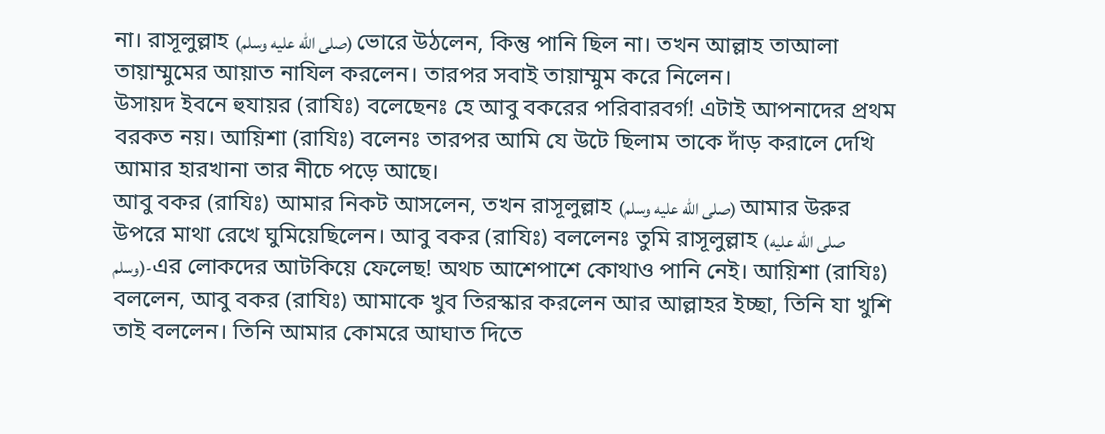না। রাসূলুল্লাহ (صلى الله عليه وسلم) ভোরে উঠলেন, কিন্তু পানি ছিল না। তখন আল্লাহ তাআলা তায়াম্মুমের আয়াত নাযিল করলেন। তারপর সবাই তায়াম্মুম করে নিলেন।
উসায়দ ইবনে হুযায়র (রাযিঃ) বলেছেনঃ হে আবু বকরের পরিবারবর্গ! এটাই আপনাদের প্রথম বরকত নয়। আয়িশা (রাযিঃ) বলেনঃ তারপর আমি যে উটে ছিলাম তাকে দাঁড় করালে দেখি আমার হারখানা তার নীচে পড়ে আছে।
আবু বকর (রাযিঃ) আমার নিকট আসলেন, তখন রাসূলুল্লাহ (صلى الله عليه وسلم) আমার উরুর উপরে মাথা রেখে ঘুমিয়েছিলেন। আবু বকর (রাযিঃ) বললেনঃ তুমি রাসূলুল্লাহ (صلى الله عليه وسلم)-এর লোকদের আটকিয়ে ফেলেছ! অথচ আশেপাশে কোথাও পানি নেই। আয়িশা (রাযিঃ) বললেন, আবু বকর (রাযিঃ) আমাকে খুব তিরস্কার করলেন আর আল্লাহর ইচ্ছা, তিনি যা খুশি তাই বললেন। তিনি আমার কোমরে আঘাত দিতে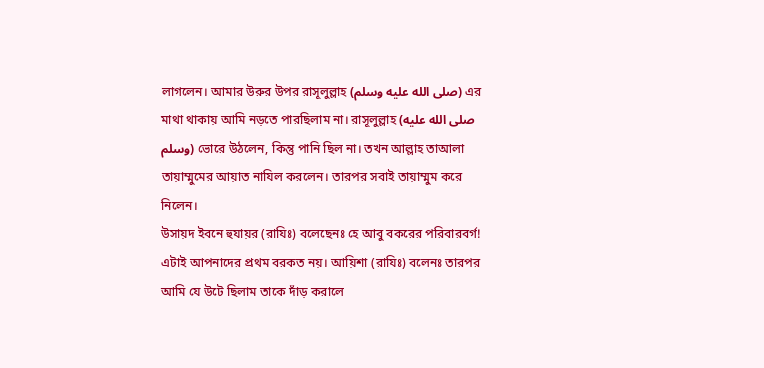লাগলেন। আমার উরুর উপর রাসূলুল্লাহ (صلى الله عليه وسلم) এর মাথা থাকায় আমি নড়তে পারছিলাম না। রাসূলুল্লাহ (صلى الله عليه وسلم) ভোরে উঠলেন, কিন্তু পানি ছিল না। তখন আল্লাহ তাআলা তায়াম্মুমের আয়াত নাযিল করলেন। তারপর সবাই তায়াম্মুম করে নিলেন।
উসায়দ ইবনে হুযায়র (রাযিঃ) বলেছেনঃ হে আবু বকরের পরিবারবর্গ! এটাই আপনাদের প্রথম বরকত নয়। আয়িশা (রাযিঃ) বলেনঃ তারপর আমি যে উটে ছিলাম তাকে দাঁড় করালে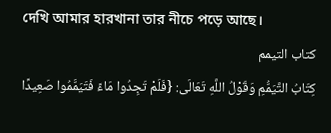দেখি আমার হারখানা তার নীচে পড়ে আছে।
كتاب التيمم
كِتَابُ التَّيَمُّمِ وَقَوْلُ اللَّهِ تَعَالَى: {فَلَمْ تَجِدُوا مَاءً فَتَيَمَّمُوا صَعِيدًا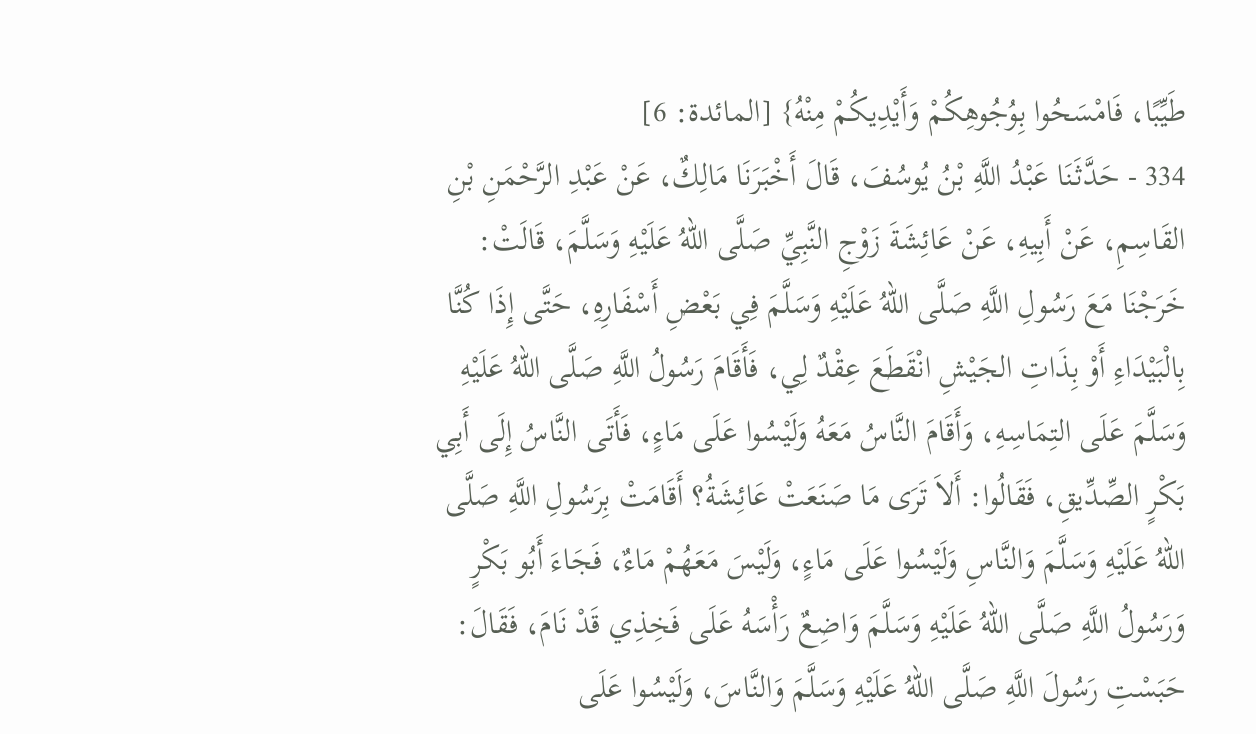طَيِّبًا، فَامْسَحُوا بِوُجُوهِكُمْ وَأَيْدِيكُمْ مِنْهُ} [المائدة: 6]
334 - حَدَّثَنَا عَبْدُ اللَّهِ بْنُ يُوسُفَ، قَالَ أَخْبَرَنَا مَالِكٌ، عَنْ عَبْدِ الرَّحْمَنِ بْنِ القَاسِمِ، عَنْ أَبِيهِ، عَنْ عَائِشَةَ زَوْجِ النَّبِيِّ صَلَّى اللهُ عَلَيْهِ وَسَلَّمَ، قَالَتْ: خَرَجْنَا مَعَ رَسُولِ اللَّهِ صَلَّى اللهُ عَلَيْهِ وَسَلَّمَ فِي بَعْضِ أَسْفَارِهِ، حَتَّى إِذَا كُنَّا بِالْبَيْدَاءِ أَوْ بِذَاتِ الجَيْشِ انْقَطَعَ عِقْدٌ لِي، فَأَقَامَ رَسُولُ اللَّهِ صَلَّى اللهُ عَلَيْهِ وَسَلَّمَ عَلَى التِمَاسِهِ، وَأَقَامَ النَّاسُ مَعَهُ وَلَيْسُوا عَلَى مَاءٍ، فَأَتَى النَّاسُ إِلَى أَبِي بَكْرٍ الصِّدِّيقِ، فَقَالُوا: أَلاَ تَرَى مَا صَنَعَتْ عَائِشَةُ؟ أَقَامَتْ بِرَسُولِ اللَّهِ صَلَّى اللهُ عَلَيْهِ وَسَلَّمَ وَالنَّاسِ وَلَيْسُوا عَلَى مَاءٍ، وَلَيْسَ مَعَهُمْ مَاءٌ، فَجَاءَ أَبُو بَكْرٍ وَرَسُولُ اللَّهِ صَلَّى اللهُ عَلَيْهِ وَسَلَّمَ وَاضِعٌ رَأْسَهُ عَلَى فَخِذِي قَدْ نَامَ، فَقَالَ: حَبَسْتِ رَسُولَ اللَّهِ صَلَّى اللهُ عَلَيْهِ وَسَلَّمَ وَالنَّاسَ، وَلَيْسُوا عَلَى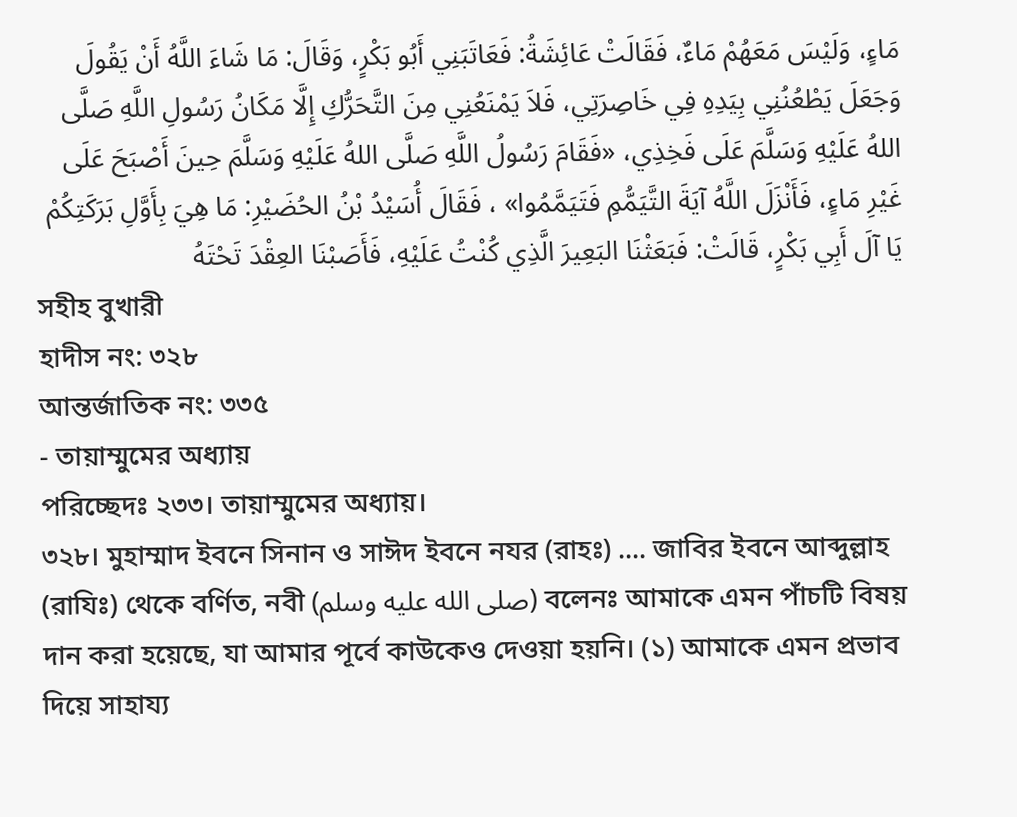مَاءٍ، وَلَيْسَ مَعَهُمْ مَاءٌ، فَقَالَتْ عَائِشَةُ: فَعَاتَبَنِي أَبُو بَكْرٍ، وَقَالَ: مَا شَاءَ اللَّهُ أَنْ يَقُولَ وَجَعَلَ يَطْعُنُنِي بِيَدِهِ فِي خَاصِرَتِي، فَلاَ يَمْنَعُنِي مِنَ التَّحَرُّكِ إِلَّا مَكَانُ رَسُولِ اللَّهِ صَلَّى اللهُ عَلَيْهِ وَسَلَّمَ عَلَى فَخِذِي، «فَقَامَ رَسُولُ اللَّهِ صَلَّى اللهُ عَلَيْهِ وَسَلَّمَ حِينَ أَصْبَحَ عَلَى غَيْرِ مَاءٍ، فَأَنْزَلَ اللَّهُ آيَةَ التَّيَمُّمِ فَتَيَمَّمُوا» ، فَقَالَ أُسَيْدُ بْنُ الحُضَيْرِ: مَا هِيَ بِأَوَّلِ بَرَكَتِكُمْ يَا آلَ أَبِي بَكْرٍ، قَالَتْ: فَبَعَثْنَا البَعِيرَ الَّذِي كُنْتُ عَلَيْهِ، فَأَصَبْنَا العِقْدَ تَحْتَهُ
সহীহ বুখারী
হাদীস নং: ৩২৮
আন্তর্জাতিক নং: ৩৩৫
- তায়াম্মুমের অধ্যায়
পরিচ্ছেদঃ ২৩৩। তায়াম্মুমের অধ্যায়।
৩২৮। মুহাম্মাদ ইবনে সিনান ও সাঈদ ইবনে নযর (রাহঃ) .... জাবির ইবনে আব্দুল্লাহ (রাযিঃ) থেকে বর্ণিত, নবী (صلى الله عليه وسلم) বলেনঃ আমাকে এমন পাঁচটি বিষয় দান করা হয়েছে, যা আমার পূর্বে কাউকেও দেওয়া হয়নি। (১) আমাকে এমন প্রভাব দিয়ে সাহায্য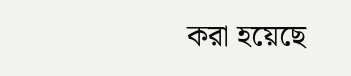করা হয়েছে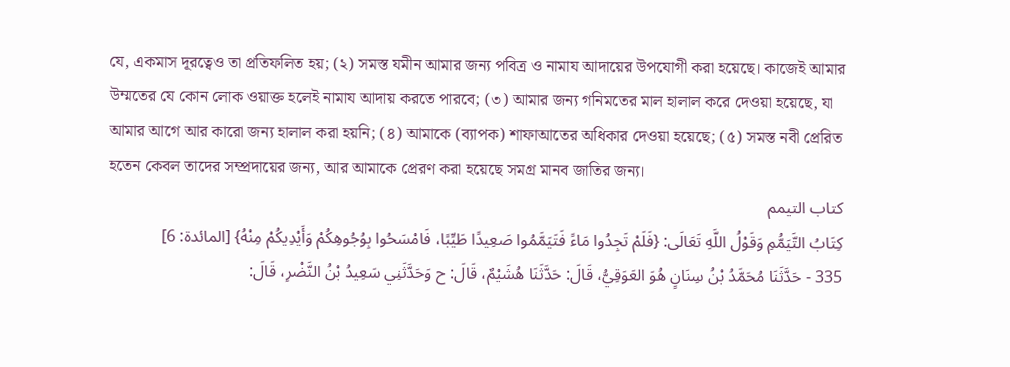যে, একমাস দূরত্বেও তা প্রতিফলিত হয়; (২) সমস্ত যমীন আমার জন্য পবিত্র ও নামায আদায়ের উপযোগী করা হয়েছে। কাজেই আমার উম্মতের যে কোন লোক ওয়াক্ত হলেই নামায আদায় করতে পারবে; (৩) আমার জন্য গনিমতের মাল হালাল করে দেওয়া হয়েছে, যা আমার আগে আর কারো জন্য হালাল করা হয়নি; (৪) আমাকে (ব্যাপক) শাফাআতের অধিকার দেওয়া হয়েছে; (৫) সমস্ত নবী প্রেরিত হতেন কেবল তাদের সম্প্রদায়ের জন্য, আর আমাকে প্রেরণ করা হয়েছে সমগ্র মানব জাতির জন্য।
كتاب التيمم
كِتَابُ التَّيَمُّمِ وَقَوْلُ اللَّهِ تَعَالَى: {فَلَمْ تَجِدُوا مَاءً فَتَيَمَّمُوا صَعِيدًا طَيِّبًا، فَامْسَحُوا بِوُجُوهِكُمْ وَأَيْدِيكُمْ مِنْهُ} [المائدة: 6]
335 - حَدَّثَنَا مُحَمَّدُ بْنُ سِنَانٍ هُوَ العَوَقِيُّ، قَالَ: حَدَّثَنَا هُشَيْمٌ، قَالَ: ح وَحَدَّثَنِي سَعِيدُ بْنُ النَّضْرِ، قَالَ: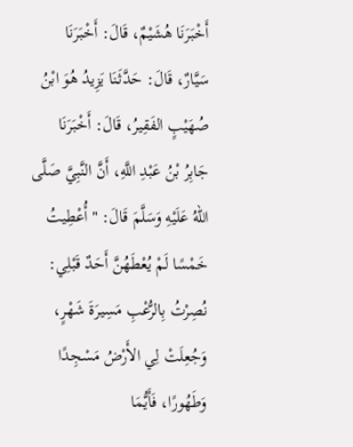أَخْبَرَنَا هُشَيْمٌ، قَالَ: أَخْبَرَنَا سَيَّارٌ، قَالَ: حَدَّثَنَا يَزِيدُ هُوَ ابْنُ صُهَيْبٍ الفَقِيرُ، قَالَ: أَخْبَرَنَا جَابِرُ بْنُ عَبْدِ اللَّهِ، أَنَّ النَّبِيَّ صَلَّى اللهُ عَلَيْهِ وَسَلَّمَ قَالَ: " أُعْطِيتُ خَمْسًا لَمْ يُعْطَهُنَّ أَحَدٌ قَبْلِي: نُصِرْتُ بِالرُّعْبِ مَسِيرَةَ شَهْرٍ، وَجُعِلَتْ لِي الأَرْضُ مَسْجِدًا وَطَهُورًا، فَأَيُّمَا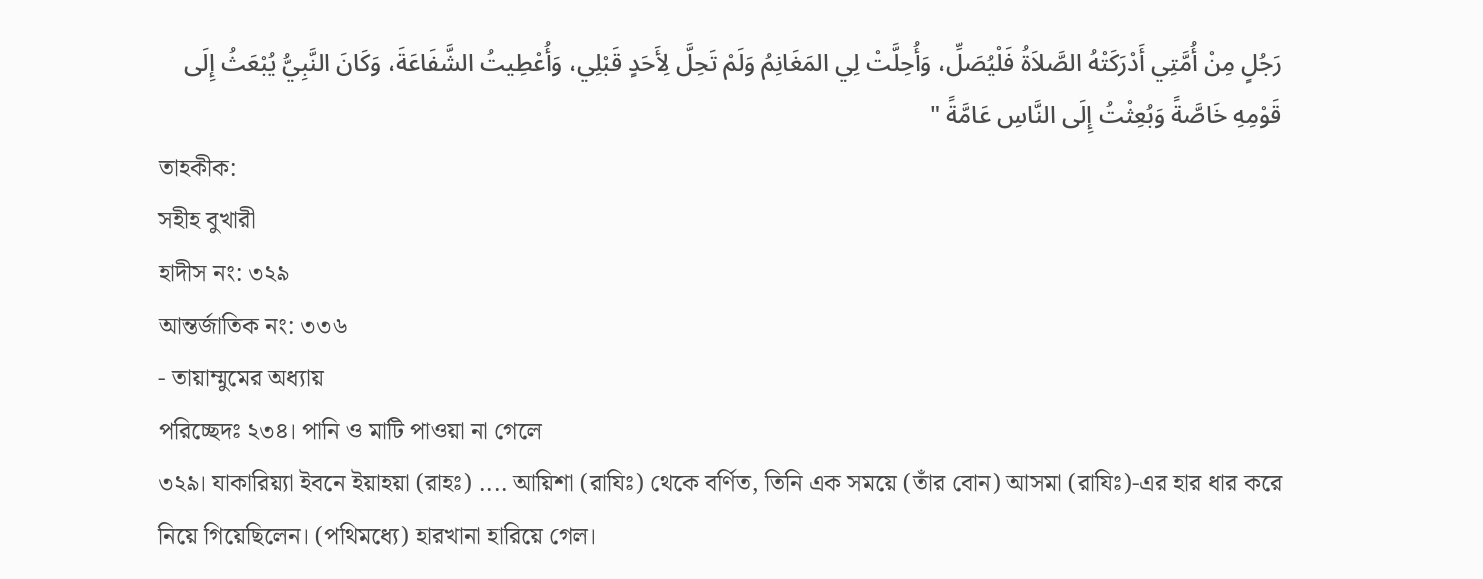رَجُلٍ مِنْ أُمَّتِي أَدْرَكَتْهُ الصَّلاَةُ فَلْيُصَلِّ، وَأُحِلَّتْ لِي المَغَانِمُ وَلَمْ تَحِلَّ لِأَحَدٍ قَبْلِي، وَأُعْطِيتُ الشَّفَاعَةَ، وَكَانَ النَّبِيُّ يُبْعَثُ إِلَى قَوْمِهِ خَاصَّةً وَبُعِثْتُ إِلَى النَّاسِ عَامَّةً "
তাহকীক:
সহীহ বুখারী
হাদীস নং: ৩২৯
আন্তর্জাতিক নং: ৩৩৬
- তায়াম্মুমের অধ্যায়
পরিচ্ছেদঃ ২৩৪। পানি ও মাটি পাওয়া না গেলে
৩২৯। যাকারিয়্যা ইবনে ইয়াহয়া (রাহঃ) .... আয়িশা (রাযিঃ) থেকে বর্ণিত, তিনি এক সময়ে (তাঁর বোন) আসমা (রাযিঃ)-এর হার ধার করে নিয়ে গিয়েছিলেন। (পথিমধ্যে) হারখানা হারিয়ে গেল।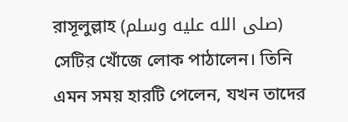রাসূলুল্লাহ (صلى الله عليه وسلم) সেটির খোঁজে লোক পাঠালেন। তিনি এমন সময় হারটি পেলেন, যখন তাদের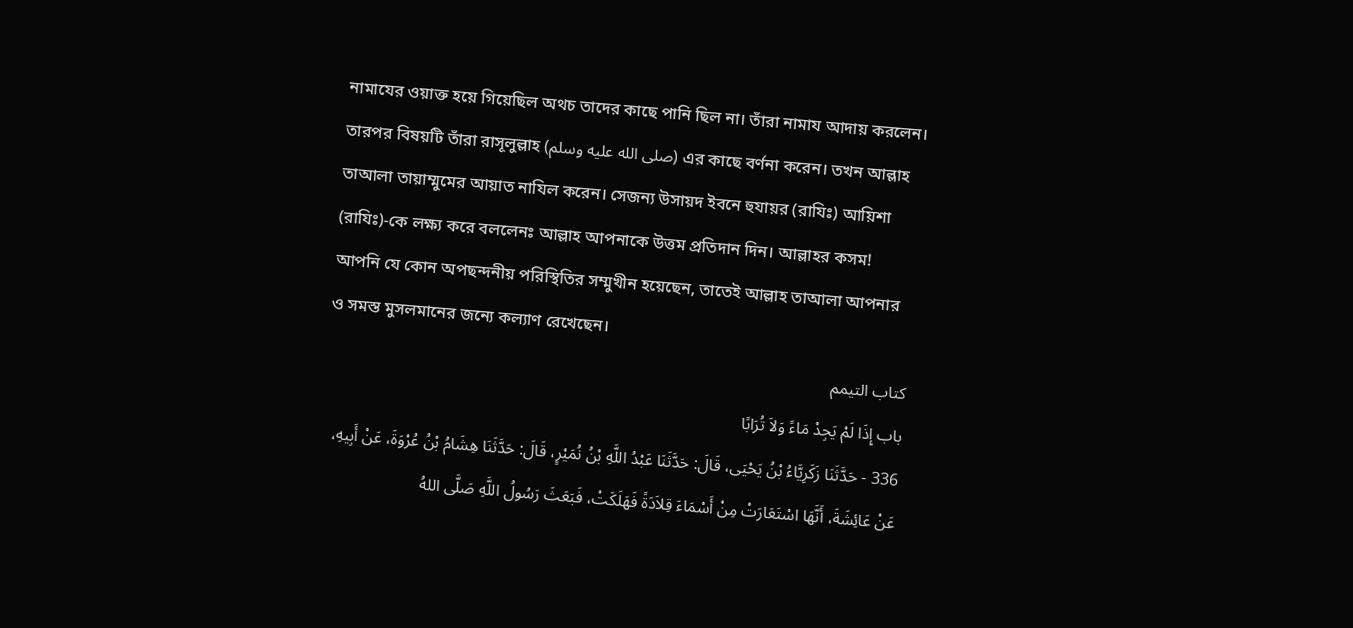নামাযের ওয়াক্ত হয়ে গিয়েছিল অথচ তাদের কাছে পানি ছিল না। তাঁরা নামায আদায় করলেন। তারপর বিষয়টি তাঁরা রাসূলুল্লাহ (صلى الله عليه وسلم) এর কাছে বর্ণনা করেন। তখন আল্লাহ তাআলা তায়াম্মুমের আয়াত নাযিল করেন। সেজন্য উসায়দ ইবনে হুযায়র (রাযিঃ) আয়িশা (রাযিঃ)-কে লক্ষ্য করে বললেনঃ আল্লাহ আপনাকে উত্তম প্রতিদান দিন। আল্লাহর কসম! আপনি যে কোন অপছন্দনীয় পরিস্থিতির সম্মুখীন হয়েছেন, তাতেই আল্লাহ তাআলা আপনার ও সমস্ত মুসলমানের জন্যে কল্যাণ রেখেছেন।
كتاب التيمم
باب إِذَا لَمْ يَجِدْ مَاءً وَلاَ تُرَابًا
336 - حَدَّثَنَا زَكَرِيَّاءُ بْنُ يَحْيَى، قَالَ: حَدَّثَنَا عَبْدُ اللَّهِ بْنُ نُمَيْرٍ، قَالَ: حَدَّثَنَا هِشَامُ بْنُ عُرْوَةَ، عَنْ أَبِيهِ، عَنْ عَائِشَةَ، أَنَّهَا اسْتَعَارَتْ مِنْ أَسْمَاءَ قِلاَدَةً فَهَلَكَتْ، فَبَعَثَ رَسُولُ اللَّهِ صَلَّى اللهُ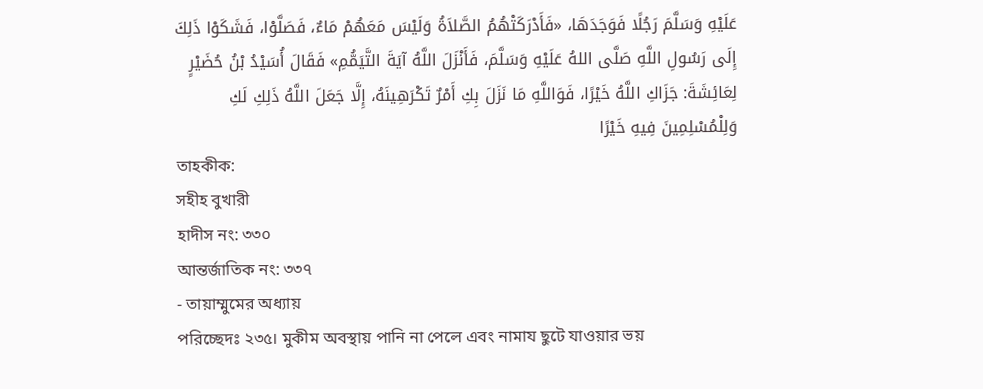عَلَيْهِ وَسَلَّمَ رَجُلًا فَوَجَدَهَا، «فَأَدْرَكَتْهُمُ الصَّلاَةُ وَلَيْسَ مَعَهُمْ مَاءٌ، فَصَلَّوْا، فَشَكَوْا ذَلِكَ إِلَى رَسُولِ اللَّهِ صَلَّى اللهُ عَلَيْهِ وَسَلَّمَ، فَأَنْزَلَ اللَّهُ آيَةَ التَّيَمُّمِ» فَقَالَ أُسَيْدُ بْنُ حُضَيْرٍ لِعَائِشَةَ: جَزَاكِ اللَّهُ خَيْرًا، فَوَاللَّهِ مَا نَزَلَ بِكِ أَمْرٌ تَكْرَهِينَهُ، إِلَّا جَعَلَ اللَّهُ ذَلِكِ لَكِ وَلِلْمُسْلِمِينَ فِيهِ خَيْرًا
তাহকীক:
সহীহ বুখারী
হাদীস নং: ৩৩০
আন্তর্জাতিক নং: ৩৩৭
- তায়াম্মুমের অধ্যায়
পরিচ্ছেদঃ ২৩৫। মুকীম অবস্থায় পানি না পেলে এবং নামায ছুটে যাওয়ার ভয়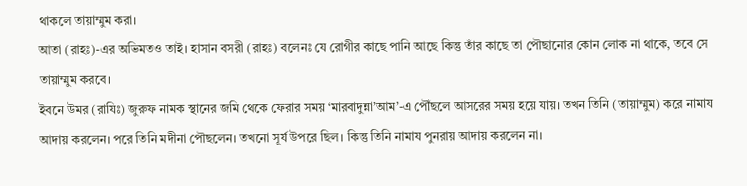থাকলে তায়াম্মুম করা।
আতা (রাহঃ)-এর অভিমতও তাই। হাসান বসরী (রাহঃ) বলেনঃ যে রোগীর কাছে পানি আছে কিন্তু তাঁর কাছে তা পৌছানোর কোন লোক না থাকে, তবে সে তায়াম্মুম করবে।
ইবনে উমর (রাযিঃ) জুরুফ নামক স্থানের জমি থেকে ফেরার সময় ‘মারবাদুন্না’আম’-এ পৌঁছলে আসরের সময় হয়ে যায়। তখন তিনি (তায়াম্মুম) করে নামায আদায় করলেন। পরে তিনি মদীনা পৌছলেন। তখনো সূর্য উপরে ছিল। কিন্তু তিনি নামায পুনরায় আদায় করলেন না।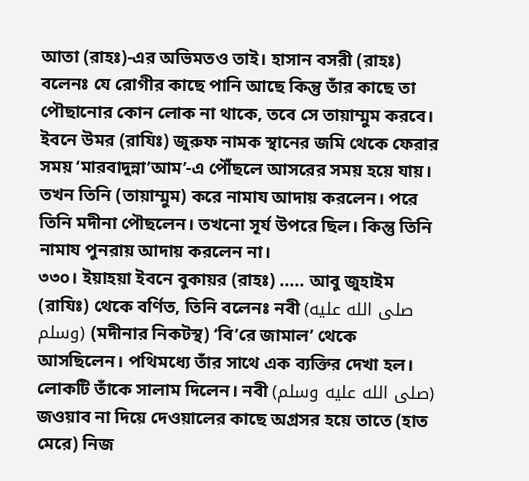আতা (রাহঃ)-এর অভিমতও তাই। হাসান বসরী (রাহঃ) বলেনঃ যে রোগীর কাছে পানি আছে কিন্তু তাঁর কাছে তা পৌছানোর কোন লোক না থাকে, তবে সে তায়াম্মুম করবে।
ইবনে উমর (রাযিঃ) জুরুফ নামক স্থানের জমি থেকে ফেরার সময় ‘মারবাদুন্না’আম’-এ পৌঁছলে আসরের সময় হয়ে যায়। তখন তিনি (তায়াম্মুম) করে নামায আদায় করলেন। পরে তিনি মদীনা পৌছলেন। তখনো সূর্য উপরে ছিল। কিন্তু তিনি নামায পুনরায় আদায় করলেন না।
৩৩০। ইয়াহয়া ইবনে বুকায়র (রাহঃ) ..... আবু জুহাইম (রাযিঃ) থেকে বর্ণিত, তিনি বলেনঃ নবী (صلى الله عليه وسلم) (মদীনার নিকটস্থ) ‘বি’রে জামাল’ থেকে আসছিলেন। পথিমধ্যে তাঁর সাথে এক ব্যক্তির দেখা হল। লোকটি তাঁকে সালাম দিলেন। নবী (صلى الله عليه وسلم) জওয়াব না দিয়ে দেওয়ালের কাছে অগ্রসর হয়ে তাতে (হাত মেরে) নিজ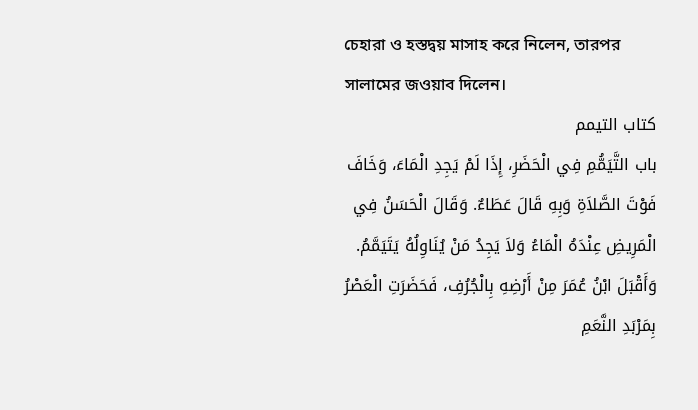চেহারা ও হস্তদ্বয় মাসাহ করে নিলেন, তারপর সালামের জওয়াব দিলেন।
كتاب التيمم
باب التَّيَمُّمِ فِي الْحَضَرِ، إِذَا لَمْ يَجِدِ الْمَاءَ، وَخَافَ فَوْتَ الصَّلاَةِ وَبِهِ قَالَ عَطَاءٌ. وَقَالَ الْحَسَنُ فِي الْمَرِيضِ عِنْدَهُ الْمَاءُ وَلاَ يَجِدُ مَنْ يُنَاوِلُهُ يَتَيَمَّمُ. وَأَقْبَلَ ابْنُ عُمَرَ مِنْ أَرْضِهِ بِالْجُرُفِ، فَحَضَرَتِ الْعَصْرُ بِمَرْبَدِ النَّعَمِ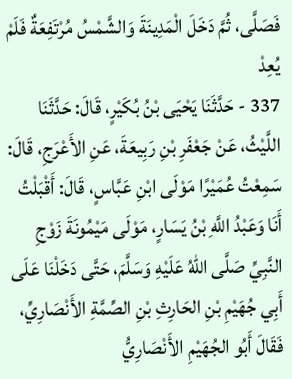فَصَلَّى، ثُمَّ دَخَلَ الْمَدِينَةَ وَالشَّمْسُ مُرْتَفِعَةٌ فَلَمْ يُعِدْ
337 - حَدَّثَنَا يَحْيَى بْنُ بُكَيْرٍ، قَالَ: حَدَّثَنَا اللَّيْثُ، عَنْ جَعْفَرِ بْنِ رَبِيعَةَ، عَنِ الأَعْرَجِ، قَالَ: سَمِعْتُ عُمَيْرًا مَوْلَى ابْنِ عَبَّاسٍ، قَالَ: أَقْبَلْتُ أَنَا وَعَبْدُ اللَّهِ بْنُ يَسَارٍ، مَوْلَى مَيْمُونَةَ زَوْجِ النَّبِيِّ صَلَّى اللهُ عَلَيْهِ وَسَلَّمَ، حَتَّى دَخَلْنَا عَلَى أَبِي جُهَيْمِ بْنِ الحَارِثِ بْنِ الصِّمَّةِ الأَنْصَارِيِّ، فَقَالَ أَبُو الجُهَيْمِ الأَنْصَارِيُّ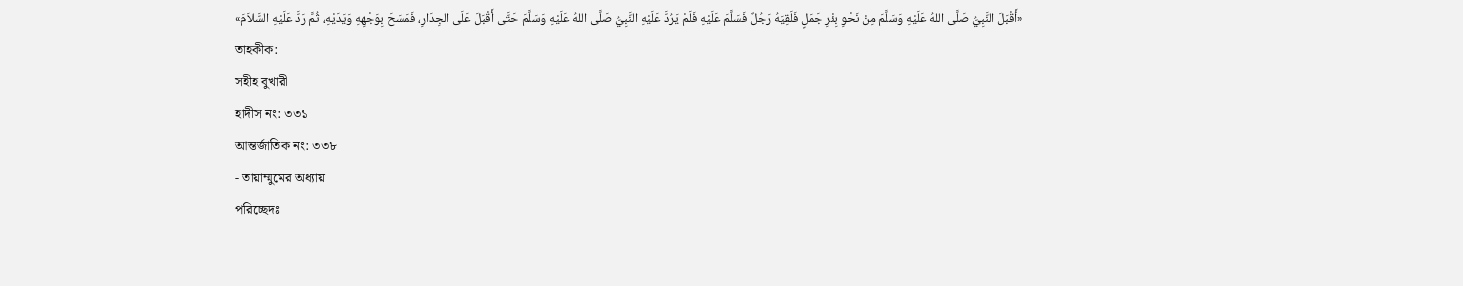«أَقْبَلَ النَّبِيُّ صَلَّى اللهُ عَلَيْهِ وَسَلَّمَ مِنْ نَحْوِ بِئْرِ جَمَلٍ فَلَقِيَهُ رَجُلٌ فَسَلَّمَ عَلَيْهِ فَلَمْ يَرُدَّ عَلَيْهِ النَّبِيُّ صَلَّى اللهُ عَلَيْهِ وَسَلَّمَ حَتَّى أَقْبَلَ عَلَى الجِدَارِ، فَمَسَحَ بِوَجْهِهِ وَيَدَيْهِ، ثُمَّ رَدَّ عَلَيْهِ السَّلاَمَ»
তাহকীক:
সহীহ বুখারী
হাদীস নং: ৩৩১
আন্তর্জাতিক নং: ৩৩৮
- তায়াম্মুমের অধ্যায়
পরিচ্ছেদঃ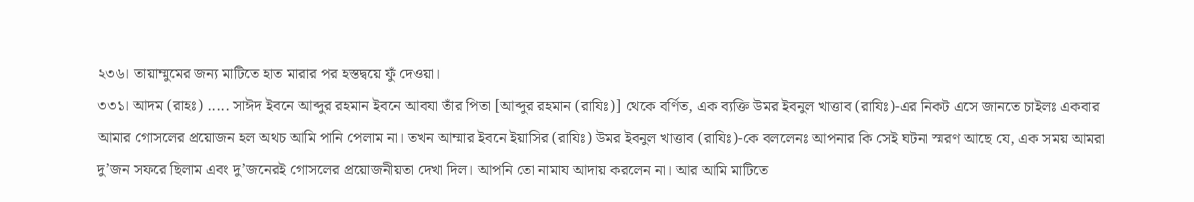২৩৬। তায়াম্মুমের জন্য মাটিতে হাত মারার পর হস্তদ্বয়ে ফুঁ দেওয়া।
৩৩১। আদম (রাহঃ) ..... সাঈদ ইবনে আব্দুর রহমান ইবনে আবযা তাঁর পিতা [আব্দুর রহমান (রাযিঃ)] থেকে বর্ণিত, এক ব্যক্তি উমর ইবনুল খাত্তাব (রাযিঃ)-এর নিকট এসে জানতে চাইলঃ একবার আমার গোসলের প্রয়োজন হল অথচ আমি পানি পেলাম না। তখন আম্মার ইবনে ইয়াসির (রাযিঃ) উমর ইবনুল খাত্তাব (রাযিঃ)-কে বললেনঃ আপনার কি সেই ঘটনা স্মরণ আছে যে, এক সময় আমরা দু’জন সফরে ছিলাম এবং দু’জনেরই গোসলের প্রয়োজনীয়তা দেখা দিল। আপনি তো নামায আদায় করলেন না। আর আমি মাটিতে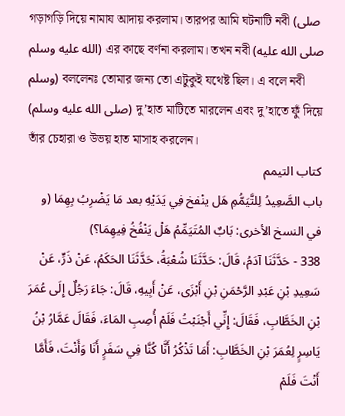গড়াগড়ি দিয়ে নামায আদায় করলাম। তারপর আমি ঘটনাটি নবী (صلى الله عليه وسلم) এর কাছে বর্ণনা করলাম। তখন নবী (صلى الله عليه وسلم) বললেনঃ তোমার জন্য তো এটুকুই যথেষ্ট ছিল। এ বলে নবী (صلى الله عليه وسلم) দু’হাত মাটিতে মারলেন এবং দু’হাতে ফুঁ দিয়ে তাঁর চেহারা ও উভয় হাত মাসাহ করলেন।
كتاب التيمم
باب الصَّعِيدُ لِلتَّيَمُّمِ هَل ينْفخ فِي يَدَيْهِ بعد مَا يَضْرِبُ بِهِمَا (و في النسخ الأخرى: بَابٌ المُتَيَمِّمُ هَلْ يَنْفُخُ فِيهِمَا؟)
338 - حَدَّثَنَا آدَمُ، قَالَ: حَدَّثَنَا شُعْبَةُ، حَدَّثَنَا الحَكَمُ، عَنْ ذَرٍّ، عَنْ سَعِيدِ بْنِ عَبْدِ الرَّحْمَنِ بْنِ أَبْزَى، عَنْ أَبِيهِ، قَالَ: جَاءَ رَجُلٌ إِلَى عُمَرَ بْنِ الخَطَّابِ، فَقَالَ: إِنِّي أَجْنَبْتُ فَلَمْ أُصِبِ المَاءَ، فَقَالَ عَمَّارُ بْنُ يَاسِرٍ لِعُمَرَ بْنِ الخَطَّابِ: أَمَا تَذْكُرُ أَنَّا كُنَّا فِي سَفَرٍ أَنَا وَأَنْتَ، فَأَمَّا أَنْتَ فَلَمْ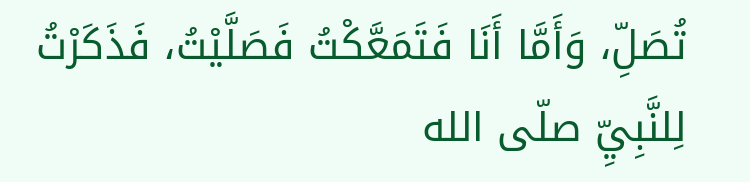تُصَلِّ، وَأَمَّا أَنَا فَتَمَعَّكْتُ فَصَلَّيْتُ، فَذَكَرْتُ لِلنَّبِيِّ صلّى الله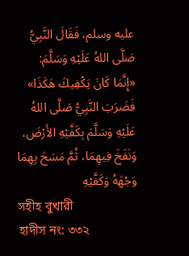عليه وسلم، فَقَالَ النَّبِيُّ صَلَّى اللهُ عَلَيْهِ وَسَلَّمَ: «إِنَّمَا كَانَ يَكْفِيكَ هَكَذَا» فَضَرَبَ النَّبِيُّ صَلَّى اللهُ عَلَيْهِ وَسَلَّمَ بِكَفَّيْهِ الأَرْضَ، وَنَفَخَ فِيهِمَا، ثُمَّ مَسَحَ بِهِمَا وَجْهَهُ وَكَفَّيْهِ
সহীহ বুখারী
হাদীস নং: ৩৩২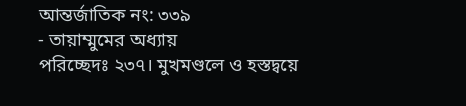আন্তর্জাতিক নং: ৩৩৯
- তায়াম্মুমের অধ্যায়
পরিচ্ছেদঃ ২৩৭। মুখমণ্ডলে ও হস্তদ্বয়ে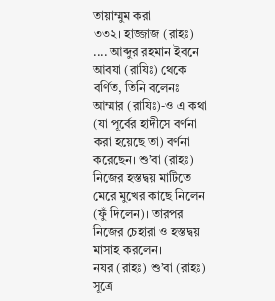তায়াম্মুম করা
৩৩২। হাজ্জাজ (রাহঃ) .... আব্দুর রহমান ইবনে আবযা (রাযিঃ) থেকে বর্ণিত, তিনি বলেনঃ আম্মার (রাযিঃ)-ও এ কথা (যা পূর্বের হাদীসে বর্ণনা করা হয়েছে তা) বর্ণনা করেছেন। শু’বা (রাহঃ) নিজের হস্তদ্বয় মাটিতে মেরে মুখের কাছে নিলেন (ফুঁ দিলেন)। তারপর নিজের চেহারা ও হস্তদ্বয় মাসাহ করলেন।
নযর (রাহঃ) শু’বা (রাহঃ) সূত্রে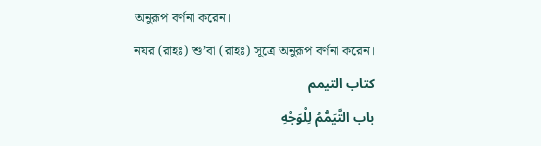অনুরূপ বর্ণনা করেন।
নযর (রাহঃ) শু’বা (রাহঃ) সূত্রে অনুরূপ বর্ণনা করেন।
كتاب التيمم
باب التَّيَمُّمُ لِلْوَجْهِ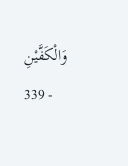وَالْكَفَّيْنِ
339 -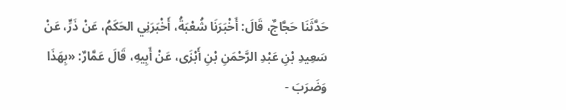حَدَّثَنَا حَجَّاجٌ، قَالَ: أَخْبَرَنَا شُعْبَةُ، أَخْبَرَنِي الحَكَمُ، عَنْ ذَرٍّ، عَنْ سَعِيدِ بْنِ عَبْدِ الرَّحْمَنِ بْنِ أَبْزَى، عَنْ أَبِيهِ، قَالَ عَمَّارٌ: «بِهَذَا وَضَرَبَ -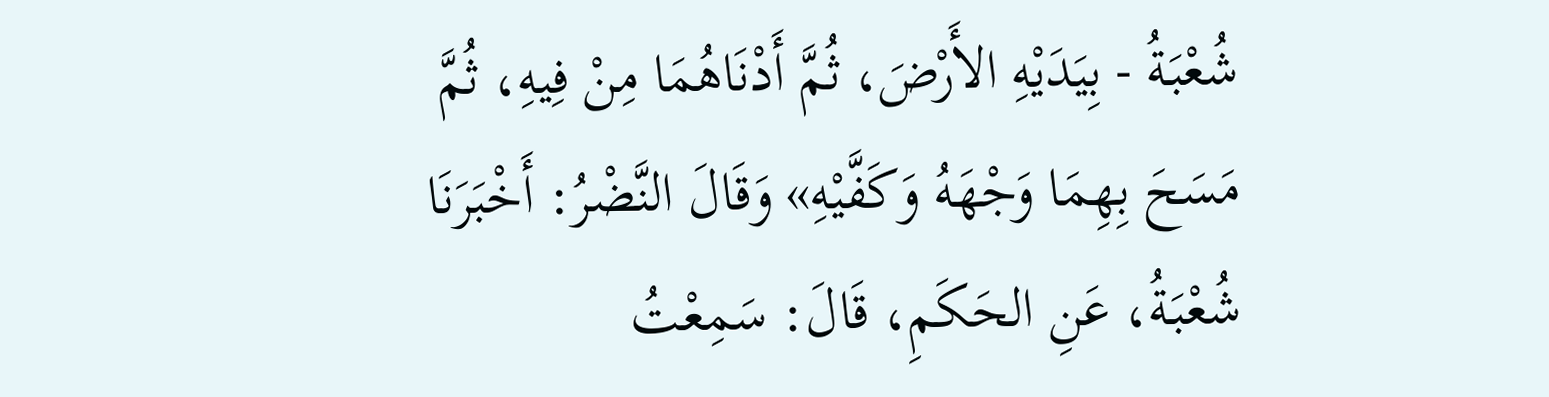شُعْبَةُ - بِيَدَيْهِ الأَرْضَ، ثُمَّ أَدْنَاهُمَا مِنْ فِيهِ، ثُمَّ مَسَحَ بِهِمَا وَجْهَهُ وَكَفَّيْهِ» وَقَالَ النَّضْرُ: أَخْبَرَنَا شُعْبَةُ، عَنِ الحَكَمِ، قَالَ: سَمِعْتُ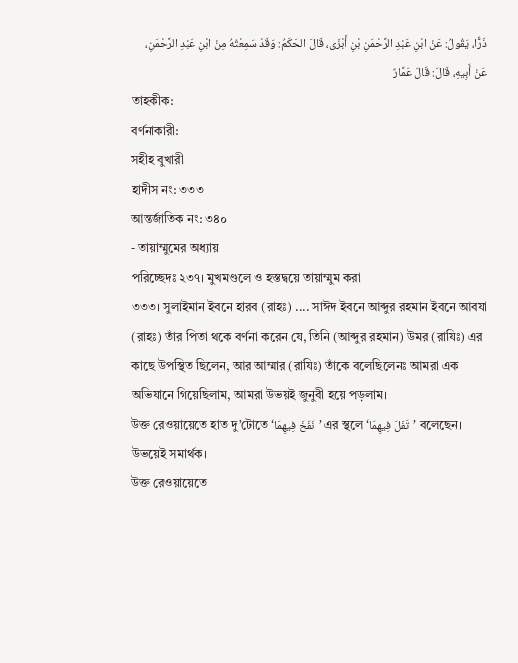ذَرًّا، يَقُولُ: عَنْ ابْنِ عَبْدِ الرَّحْمَنِ بْنِ أَبْزَى، قَالَ الحَكَمُ: وَقَدْ سَمِعْتُهُ مِنْ ابْنِ عَبْدِ الرَّحْمَنِ، عَنْ أَبِيهِ، قَالَ: قَالَ عَمَّارٌ
তাহকীক:
বর্ণনাকারী:
সহীহ বুখারী
হাদীস নং: ৩৩৩
আন্তর্জাতিক নং: ৩৪০
- তায়াম্মুমের অধ্যায়
পরিচ্ছেদঃ ২৩৭। মুখমণ্ডলে ও হস্তদ্বয়ে তায়াম্মুম করা
৩৩৩। সুলাইমান ইবনে হারব (রাহঃ) .... সাঈদ ইবনে আব্দুর রহমান ইবনে আবযা (রাহঃ) তাঁর পিতা থকে বর্ণনা করেন যে, তিনি (আব্দুর রহমান) উমর (রাযিঃ) এর কাছে উপস্থিত ছিলেন, আর আম্মার (রাযিঃ) তাঁকে বলেছিলেনঃ আমরা এক অভিযানে গিয়েছিলাম, আমরা উভয়ই জুনুবী হয়ে পড়লাম।
উক্ত রেওয়ায়েতে হাত দু’টোতে ‘نَفَخَ فِيهِمَا’ এর স্থলে ‘تَفَلَ فِيهِمَا’ বলেছেন। উভয়েই সমার্থক।
উক্ত রেওয়ায়েতে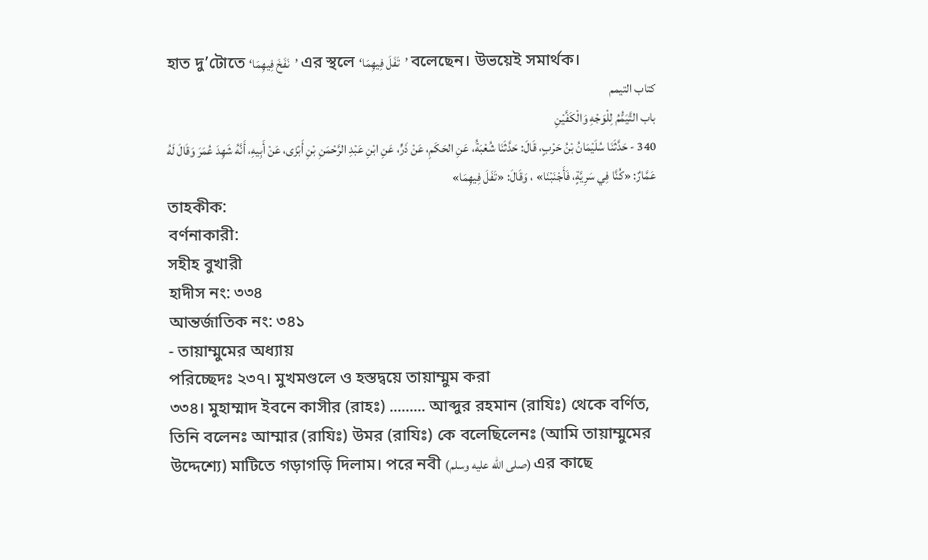হাত দু’টোতে ‘نَفَخَ فِيهِمَا’ এর স্থলে ‘تَفَلَ فِيهِمَا’ বলেছেন। উভয়েই সমার্থক।
كتاب التيمم
باب التَّيَمُّمُ لِلْوَجْهِ وَالْكَفَّيْنِ
340 - حَدَّثَنَا سُلَيْمَانُ بْنُ حَرْبٍ، قَالَ: حَدَّثَنَا شُعْبَةُ، عَنِ الحَكَمِ، عَنْ ذَرٍّ، عَنِ ابْنِ عَبْدِ الرَّحْمَنِ بْنِ أَبْزَى، عَنْ أَبِيهِ، أَنَّهُ شَهِدَ عُمَرَ وَقَالَ لَهُ عَمَّارٌ: «كُنَّا فِي سَرِيَّةٍ، فَأَجْنَبْنَا» ، وَقَالَ: «تَفَلَ فِيهِمَا»
তাহকীক:
বর্ণনাকারী:
সহীহ বুখারী
হাদীস নং: ৩৩৪
আন্তর্জাতিক নং: ৩৪১
- তায়াম্মুমের অধ্যায়
পরিচ্ছেদঃ ২৩৭। মুখমণ্ডলে ও হস্তদ্বয়ে তায়াম্মুম করা
৩৩৪। মুহাম্মাদ ইবনে কাসীর (রাহঃ) ......... আব্দুর রহমান (রাযিঃ) থেকে বর্ণিত, তিনি বলেনঃ আম্মার (রাযিঃ) উমর (রাযিঃ) কে বলেছিলেনঃ (আমি তায়াম্মুমের উদ্দেশ্যে) মাটিতে গড়াগড়ি দিলাম। পরে নবী (صلى الله عليه وسلم) এর কাছে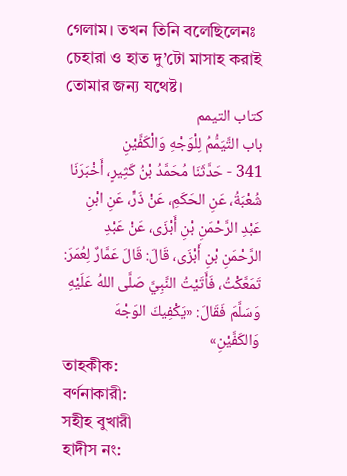গেলাম। তখন তিনি বলেছিলেনঃ চেহারা ও হাত দু’টো মাসাহ করাই তোমার জন্য যথেষ্ট।
كتاب التيمم
باب التَّيَمُّمُ لِلْوَجْهِ وَالْكَفَّيْنِ
341 - حَدَّثَنَا مُحَمَّدُ بْنُ كَثِيرٍ، أَخْبَرَنَا شُعْبَةُ، عَنِ الحَكَمِ، عَنْ ذَرٍّ، عَنِ ابْنِ عَبْدِ الرَّحْمَنِ بْنِ أَبْزَى، عَنْ عَبْدِ الرَّحْمَنِ بْنِ أَبْزَى، قَالَ: قَالَ عَمَّارٌ لِعُمَرَ: تَمَعَّكْتُ، فَأَتَيْتُ النَّبِيَّ صَلَّى اللهُ عَلَيْهِ وَسَلَّمَ فَقَالَ: «يَكْفِيكَ الوَجْهَ وَالكَفَّيْنِ»
তাহকীক:
বর্ণনাকারী:
সহীহ বুখারী
হাদীস নং: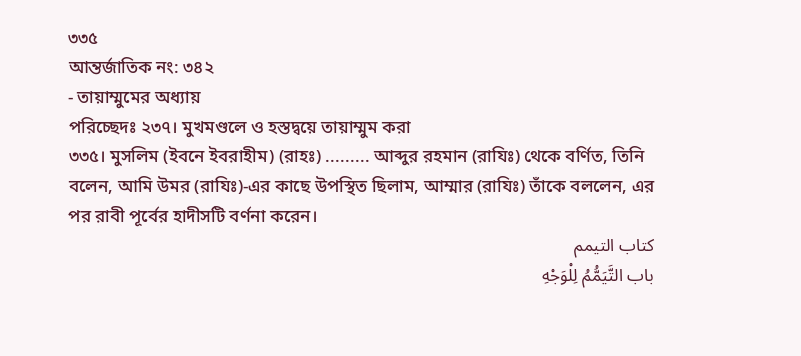৩৩৫
আন্তর্জাতিক নং: ৩৪২
- তায়াম্মুমের অধ্যায়
পরিচ্ছেদঃ ২৩৭। মুখমণ্ডলে ও হস্তদ্বয়ে তায়াম্মুম করা
৩৩৫। মুসলিম (ইবনে ইবরাহীম) (রাহঃ) ......... আব্দুর রহমান (রাযিঃ) থেকে বর্ণিত, তিনি বলেন, আমি উমর (রাযিঃ)-এর কাছে উপস্থিত ছিলাম, আম্মার (রাযিঃ) তাঁকে বললেন, এর পর রাবী পূর্বের হাদীসটি বর্ণনা করেন।
كتاب التيمم
باب التَّيَمُّمُ لِلْوَجْهِ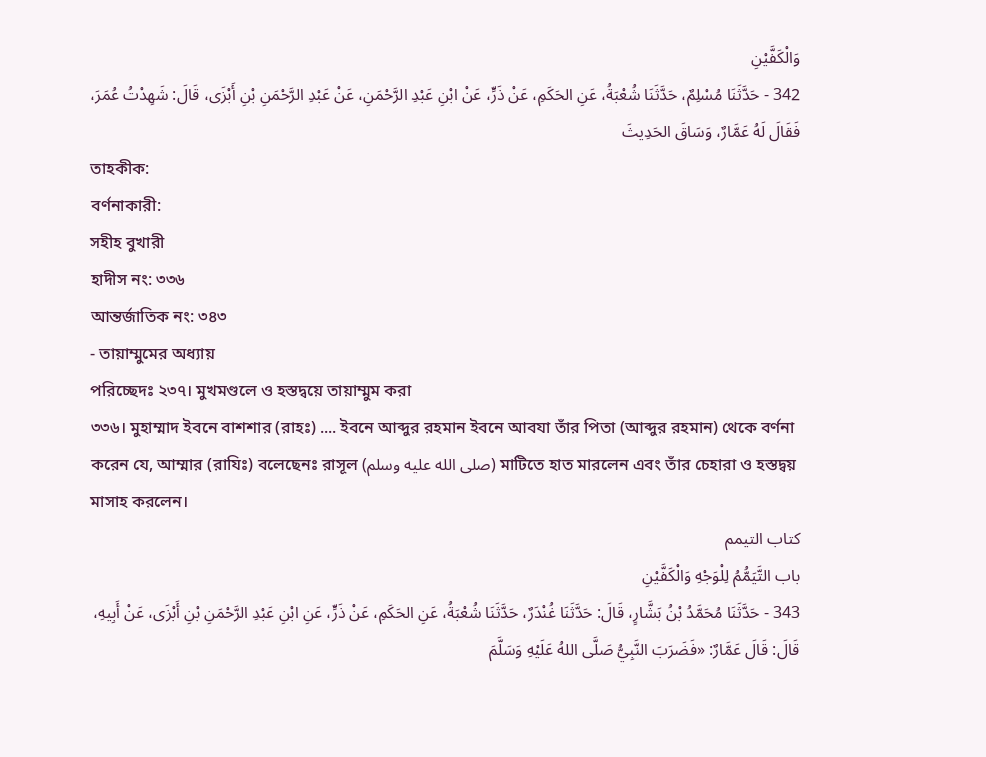وَالْكَفَّيْنِ
342 - حَدَّثَنَا مُسْلِمٌ، حَدَّثَنَا شُعْبَةُ، عَنِ الحَكَمِ، عَنْ ذَرٍّ، عَنْ ابْنِ عَبْدِ الرَّحْمَنِ، عَنْ عَبْدِ الرَّحْمَنِ بْنِ أَبْزَى، قَالَ: شَهِدْتُ عُمَرَ، فَقَالَ لَهُ عَمَّارٌ، وَسَاقَ الحَدِيثَ
তাহকীক:
বর্ণনাকারী:
সহীহ বুখারী
হাদীস নং: ৩৩৬
আন্তর্জাতিক নং: ৩৪৩
- তায়াম্মুমের অধ্যায়
পরিচ্ছেদঃ ২৩৭। মুখমণ্ডলে ও হস্তদ্বয়ে তায়াম্মুম করা
৩৩৬। মুহাম্মাদ ইবনে বাশশার (রাহঃ) .... ইবনে আব্দুর রহমান ইবনে আবযা তাঁর পিতা (আব্দুর রহমান) থেকে বর্ণনা করেন যে, আম্মার (রাযিঃ) বলেছেনঃ রাসূল (صلى الله عليه وسلم) মাটিতে হাত মারলেন এবং তাঁর চেহারা ও হস্তদ্বয় মাসাহ করলেন।
كتاب التيمم
باب التَّيَمُّمُ لِلْوَجْهِ وَالْكَفَّيْنِ
343 - حَدَّثَنَا مُحَمَّدُ بْنُ بَشَّارٍ، قَالَ: حَدَّثَنَا غُنْدَرٌ، حَدَّثَنَا شُعْبَةُ، عَنِ الحَكَمِ، عَنْ ذَرٍّ، عَنِ ابْنِ عَبْدِ الرَّحْمَنِ بْنِ أَبْزَى، عَنْ أَبِيهِ، قَالَ: قَالَ عَمَّارٌ: «فَضَرَبَ النَّبِيُّ صَلَّى اللهُ عَلَيْهِ وَسَلَّمَ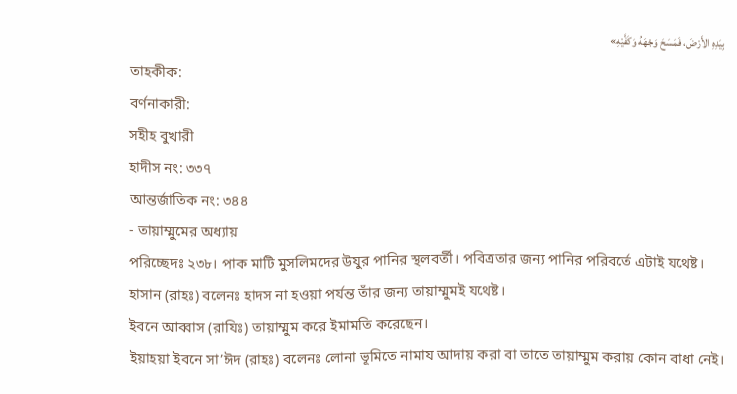بِيَدِهِ الأَرْضَ، فَمَسَحَ وَجْهَهُ وَكَفَّيْهِ»
তাহকীক:
বর্ণনাকারী:
সহীহ বুখারী
হাদীস নং: ৩৩৭
আন্তর্জাতিক নং: ৩৪৪
- তায়াম্মুমের অধ্যায়
পরিচ্ছেদঃ ২৩৮। পাক মাটি মুসলিমদের উযুর পানির স্থলবর্তী। পবিত্রতার জন্য পানির পরিবর্তে এটাই যথেষ্ট।
হাসান (রাহঃ) বলেনঃ হাদস না হওয়া পর্যন্ত তাঁর জন্য তায়াম্মুমই যথেষ্ট।
ইবনে আব্বাস (রাযিঃ) তায়াম্মুম করে ইমামতি করেছেন।
ইয়াহয়া ইবনে সা’ঈদ (রাহঃ) বলেনঃ লোনা ভূমিতে নামায আদায় করা বা তাতে তায়াম্মুম করায় কোন বাধা নেই।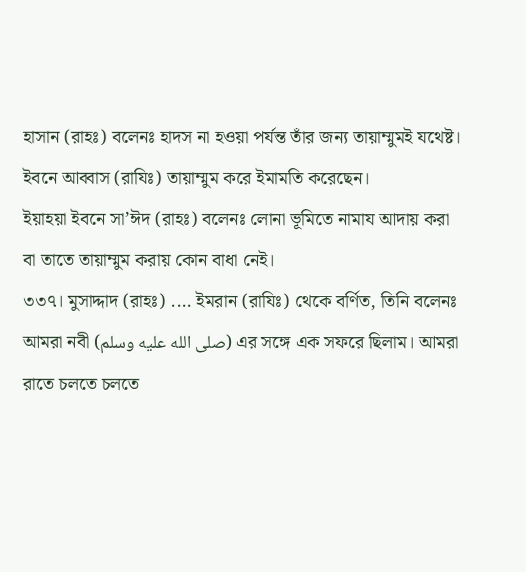হাসান (রাহঃ) বলেনঃ হাদস না হওয়া পর্যন্ত তাঁর জন্য তায়াম্মুমই যথেষ্ট।
ইবনে আব্বাস (রাযিঃ) তায়াম্মুম করে ইমামতি করেছেন।
ইয়াহয়া ইবনে সা’ঈদ (রাহঃ) বলেনঃ লোনা ভূমিতে নামায আদায় করা বা তাতে তায়াম্মুম করায় কোন বাধা নেই।
৩৩৭। মুসাদ্দাদ (রাহঃ) .... ইমরান (রাযিঃ) থেকে বর্ণিত, তিনি বলেনঃ আমরা নবী (صلى الله عليه وسلم) এর সঙ্গে এক সফরে ছিলাম। আমরা রাতে চলতে চলতে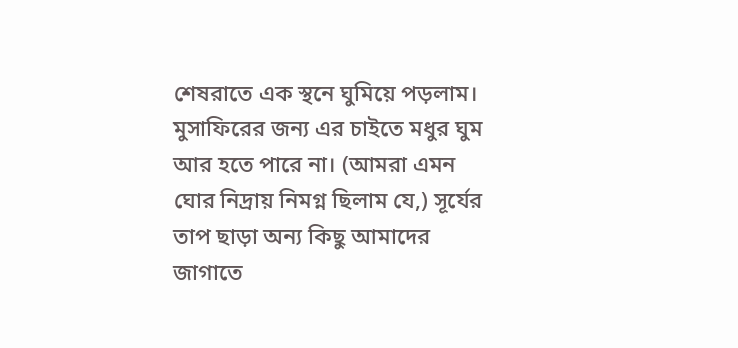শেষরাতে এক স্থনে ঘুমিয়ে পড়লাম। মুসাফিরের জন্য এর চাইতে মধুর ঘুম আর হতে পারে না। (আমরা এমন ঘোর নিদ্রায় নিমগ্ন ছিলাম যে,) সূর্যের তাপ ছাড়া অন্য কিছু আমাদের জাগাতে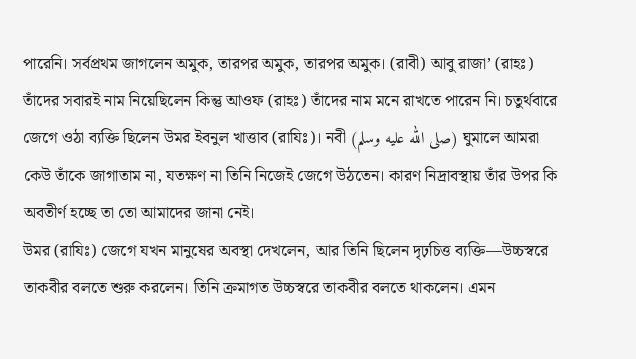পারেনি। সর্বপ্রথম জাগলেন অমুক, তারপর অমুক, তারপর অমুক। (রাবী) আবু রাজা’ (রাহঃ) তাঁদের সবারই নাম নিয়েছিলেন কিন্তু আওফ (রাহঃ) তাঁদের নাম মনে রাখতে পারেন নি। চতুর্থবারে জেগে ওঠা ব্যক্তি ছিলেন উমর ইবনুল খাত্তাব (রাযিঃ)। নবী (صلى الله عليه وسلم) ঘুমালে আমরা কেউ তাঁকে জাগাতাম না, যতক্ষণ না তিনি নিজেই জেগে উঠতেন। কারণ নিদ্রাবস্থায় তাঁর উপর কি অবতীর্ণ হচ্ছে তা তো আমাদের জানা নেই।
উমর (রাযিঃ) জেগে যখন মানুষের অবস্থা দেখলেন, আর তিনি ছিলেন দৃঢ়চিত্ত ব্যক্তি—উচ্চস্বরে তাকবীর বলতে শুরু করলেন। তিনি ক্রমাগত উচ্চস্বরে তাকবীর বলতে থাকলেন। এমন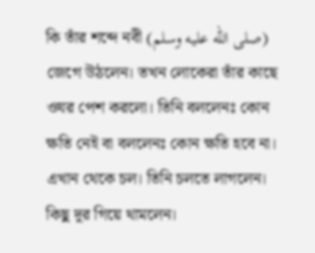কি তাঁর শব্দে নবী (صلى الله عليه وسلم) জেগে উঠলেন। তখন লোকেরা তাঁর কাছে ওযর পেশ করলো। তিনি বললেনঃ কোন ক্ষতি নেই বা বললেনঃ কোন ক্ষতি হবে না। এখান থেকে চল। তিনি চলতে লাগলেন। কিছু দূর গিয়ে থামলেন।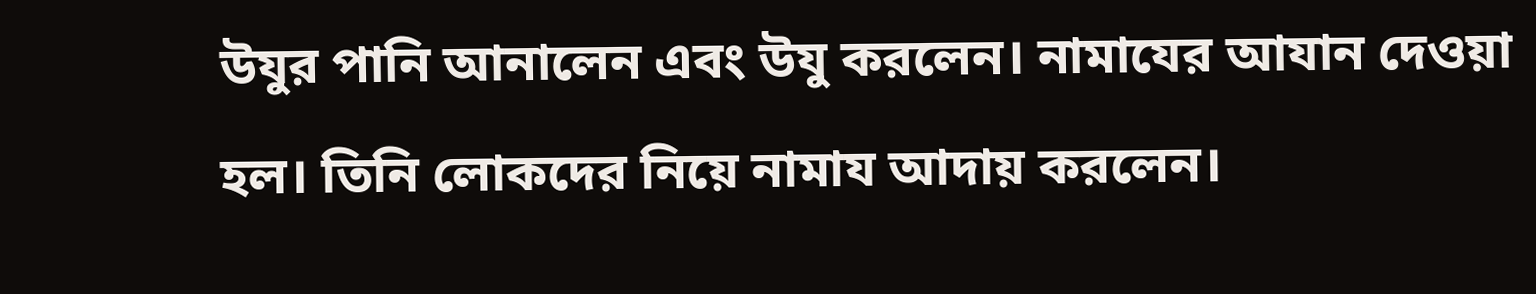উযুর পানি আনালেন এবং উযু করলেন। নামাযের আযান দেওয়া হল। তিনি লোকদের নিয়ে নামায আদায় করলেন।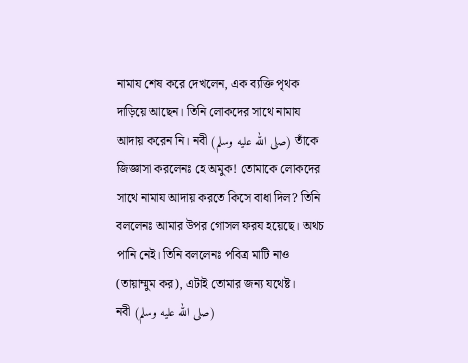নামায শেষ করে দেখলেন, এক ব্যক্তি পৃথক দাড়িয়ে আছেন। তিনি লোকদের সাথে নামায আদায় করেন নি। নবী (صلى الله عليه وسلم) তাঁকে জিজ্ঞাসা করলেনঃ হে অমুক! তোমাকে লোকদের সাথে নামায আদায় করতে কিসে বাধা দিল? তিনি বললেনঃ আমার উপর গোসল ফরয হয়েছে। অথচ পানি নেই। তিনি বললেনঃ পবিত্র মাটি নাও (তায়াম্মুম কর), এটাই তোমার জন্য যথেষ্ট।
নবী (صلى الله عليه وسلم)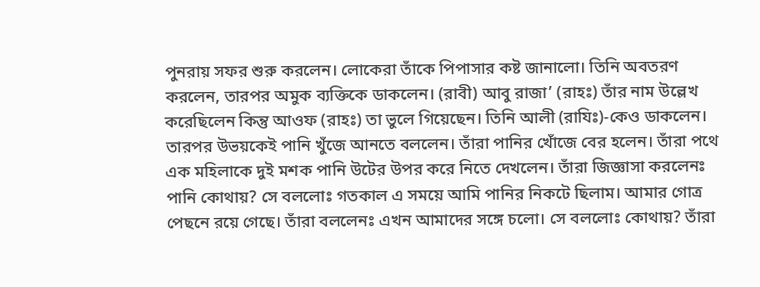পুনরায় সফর শুরু করলেন। লোকেরা তাঁকে পিপাসার কষ্ট জানালো। তিনি অবতরণ করলেন, তারপর অমুক ব্যক্তিকে ডাকলেন। (রাবী) আবু রাজা’ (রাহঃ) তাঁর নাম উল্লেখ করেছিলেন কিন্তু আওফ (রাহঃ) তা ভুলে গিয়েছেন। তিনি আলী (রাযিঃ)-কেও ডাকলেন। তারপর উভয়কেই পানি খুঁজে আনতে বললেন। তাঁরা পানির খোঁজে বের হলেন। তাঁরা পথে এক মহিলাকে দুই মশক পানি উটের উপর করে নিতে দেখলেন। তাঁরা জিজ্ঞাসা করলেনঃ পানি কোথায়? সে বললোঃ গতকাল এ সময়ে আমি পানির নিকটে ছিলাম। আমার গোত্র পেছনে রয়ে গেছে। তাঁরা বললেনঃ এখন আমাদের সঙ্গে চলো। সে বললোঃ কোথায়? তাঁরা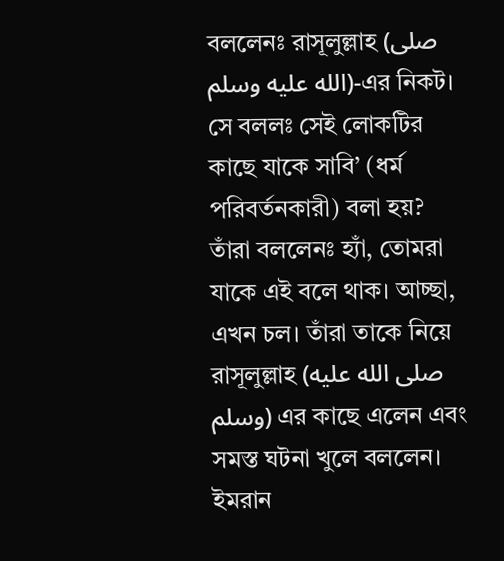বললেনঃ রাসূলুল্লাহ (صلى الله عليه وسلم)-এর নিকট। সে বললঃ সেই লোকটির কাছে যাকে সাবি’ (ধর্ম পরিবর্তনকারী) বলা হয়? তাঁরা বললেনঃ হ্যাঁ, তোমরা যাকে এই বলে থাক। আচ্ছা, এখন চল। তাঁরা তাকে নিয়ে রাসূলুল্লাহ (صلى الله عليه وسلم) এর কাছে এলেন এবং সমস্ত ঘটনা খুলে বললেন।
ইমরান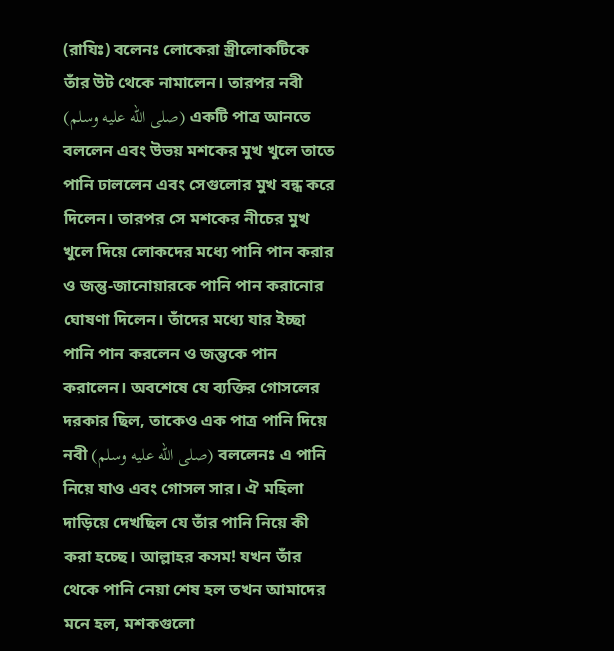(রাযিঃ) বলেনঃ লোকেরা স্ত্রীলোকটিকে তাঁর উট থেকে নামালেন। তারপর নবী (صلى الله عليه وسلم) একটি পাত্র আনতে বললেন এবং উভয় মশকের মুখ খুলে তাতে পানি ঢাললেন এবং সেগুলোর মুখ বন্ধ করে দিলেন। তারপর সে মশকের নীচের মুখ খুলে দিয়ে লোকদের মধ্যে পানি পান করার ও জন্তু-জানোয়ারকে পানি পান করানোর ঘোষণা দিলেন। তাঁদের মধ্যে যার ইচ্ছা পানি পান করলেন ও জন্তুকে পান করালেন। অবশেষে যে ব্যক্তির গোসলের দরকার ছিল, তাকেও এক পাত্র পানি দিয়ে নবী (صلى الله عليه وسلم) বললেনঃ এ পানি নিয়ে যাও এবং গোসল সার। ঐ মহিলা দাড়িয়ে দেখছিল যে তাঁর পানি নিয়ে কী করা হচ্ছে। আল্লাহর কসম! যখন তাঁর থেকে পানি নেয়া শেষ হল তখন আমাদের মনে হল, মশকগুলো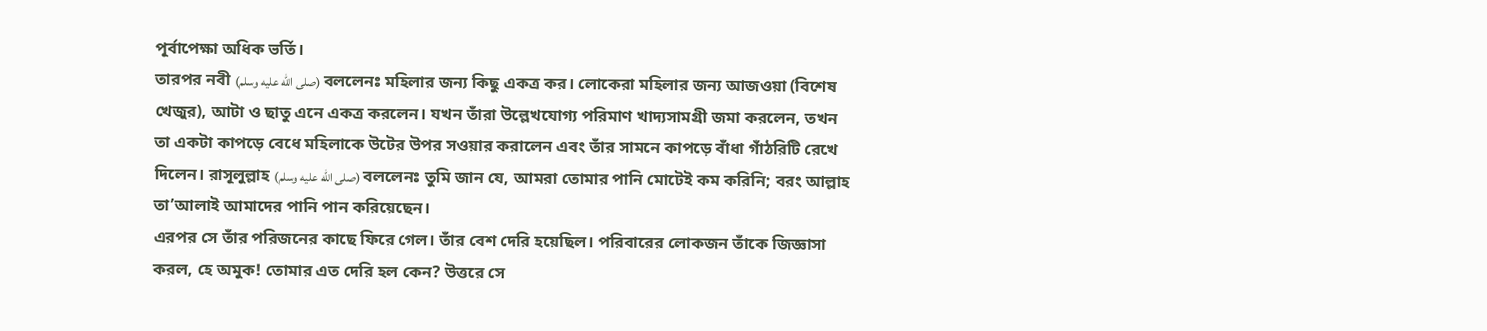পূর্বাপেক্ষা অধিক ভর্তি।
তারপর নবী (صلى الله عليه وسلم) বললেনঃ মহিলার জন্য কিছু একত্র কর। লোকেরা মহিলার জন্য আজওয়া (বিশেষ খেজুর), আটা ও ছাতু এনে একত্র করলেন। যখন তাঁরা উল্লেখযোগ্য পরিমাণ খাদ্যসামগ্রী জমা করলেন, তখন তা একটা কাপড়ে বেধে মহিলাকে উটের উপর সওয়ার করালেন এবং তাঁর সামনে কাপড়ে বাঁধা গাঁঠরিটি রেখে দিলেন। রাসূলুল্লাহ (صلى الله عليه وسلم) বললেনঃ তুমি জান যে, আমরা তোমার পানি মোটেই কম করিনি; বরং আল্লাহ তা’আলাই আমাদের পানি পান করিয়েছেন।
এরপর সে তাঁর পরিজনের কাছে ফিরে গেল। তাঁর বেশ দেরি হয়েছিল। পরিবারের লোকজন তাঁকে জিজ্ঞাসা করল, হে অমুক! তোমার এত দেরি হল কেন? উত্তরে সে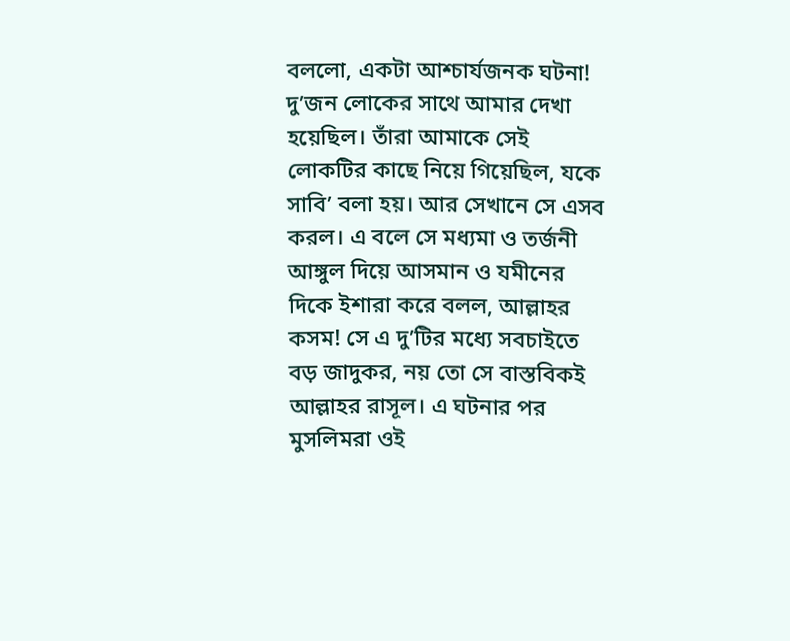বললো, একটা আশ্চার্যজনক ঘটনা! দু’জন লোকের সাথে আমার দেখা হয়েছিল। তাঁরা আমাকে সেই লোকটির কাছে নিয়ে গিয়েছিল, যকে সাবি’ বলা হয়। আর সেখানে সে এসব করল। এ বলে সে মধ্যমা ও তর্জনী আঙ্গুল দিয়ে আসমান ও যমীনের দিকে ইশারা করে বলল, আল্লাহর কসম! সে এ দু’টির মধ্যে সবচাইতে বড় জাদুকর, নয় তো সে বাস্তবিকই আল্লাহর রাসূল। এ ঘটনার পর মুসলিমরা ওই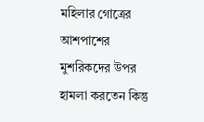মহিলার গোত্রের আশপাশের মুশরিকদের উপর হামলা করতেন কিন্তু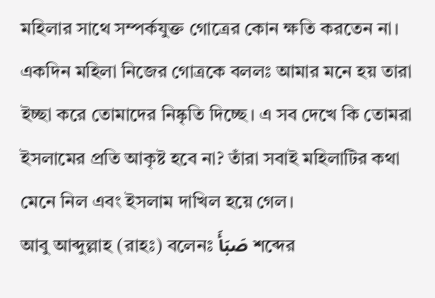মহিলার সাথে সম্পর্কযুক্ত গোত্রের কোন ক্ষতি করতেন না। একদিন মহিলা নিজের গোত্রকে বললঃ আমার মনে হয় তারা ইচ্ছা করে তোমাদের নিষ্কৃতি দিচ্ছে। এ সব দেখে কি তোমরা ইসলামের প্রতি আকৃষ্ট হবে না? তাঁরা সবাই মহিলাটির কথা মেনে নিল এবং ইসলাম দাখিল হয়ে গেল।
আবু আব্দুল্লাহ (রাহঃ) বলেনঃ صَبَأَ শব্দের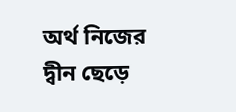অর্থ নিজের দ্বীন ছেড়ে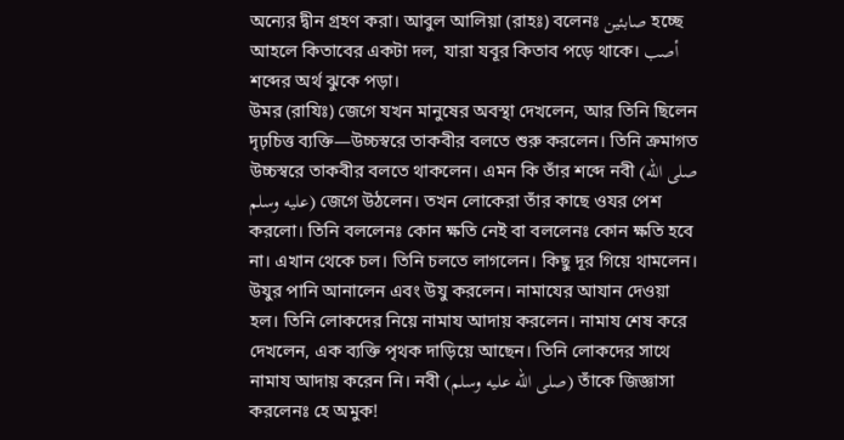অন্যের দ্বীন গ্রহণ করা। আবুল আলিয়া (রাহঃ) বলেনঃ صابئين হচ্ছে আহলে কিতাবের একটা দল, যারা যবূর কিতাব পড়ে থাকে। أصب শব্দের অর্থ ঝুকে পড়া।
উমর (রাযিঃ) জেগে যখন মানুষের অবস্থা দেখলেন, আর তিনি ছিলেন দৃঢ়চিত্ত ব্যক্তি—উচ্চস্বরে তাকবীর বলতে শুরু করলেন। তিনি ক্রমাগত উচ্চস্বরে তাকবীর বলতে থাকলেন। এমন কি তাঁর শব্দে নবী (صلى الله عليه وسلم) জেগে উঠলেন। তখন লোকেরা তাঁর কাছে ওযর পেশ করলো। তিনি বললেনঃ কোন ক্ষতি নেই বা বললেনঃ কোন ক্ষতি হবে না। এখান থেকে চল। তিনি চলতে লাগলেন। কিছু দূর গিয়ে থামলেন। উযুর পানি আনালেন এবং উযু করলেন। নামাযের আযান দেওয়া হল। তিনি লোকদের নিয়ে নামায আদায় করলেন। নামায শেষ করে দেখলেন, এক ব্যক্তি পৃথক দাড়িয়ে আছেন। তিনি লোকদের সাথে নামায আদায় করেন নি। নবী (صلى الله عليه وسلم) তাঁকে জিজ্ঞাসা করলেনঃ হে অমুক!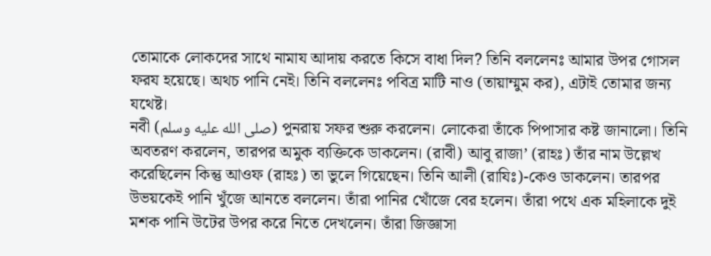তোমাকে লোকদের সাথে নামায আদায় করতে কিসে বাধা দিল? তিনি বললেনঃ আমার উপর গোসল ফরয হয়েছে। অথচ পানি নেই। তিনি বললেনঃ পবিত্র মাটি নাও (তায়াম্মুম কর), এটাই তোমার জন্য যথেষ্ট।
নবী (صلى الله عليه وسلم) পুনরায় সফর শুরু করলেন। লোকেরা তাঁকে পিপাসার কষ্ট জানালো। তিনি অবতরণ করলেন, তারপর অমুক ব্যক্তিকে ডাকলেন। (রাবী) আবু রাজা’ (রাহঃ) তাঁর নাম উল্লেখ করেছিলেন কিন্তু আওফ (রাহঃ) তা ভুলে গিয়েছেন। তিনি আলী (রাযিঃ)-কেও ডাকলেন। তারপর উভয়কেই পানি খুঁজে আনতে বললেন। তাঁরা পানির খোঁজে বের হলেন। তাঁরা পথে এক মহিলাকে দুই মশক পানি উটের উপর করে নিতে দেখলেন। তাঁরা জিজ্ঞাসা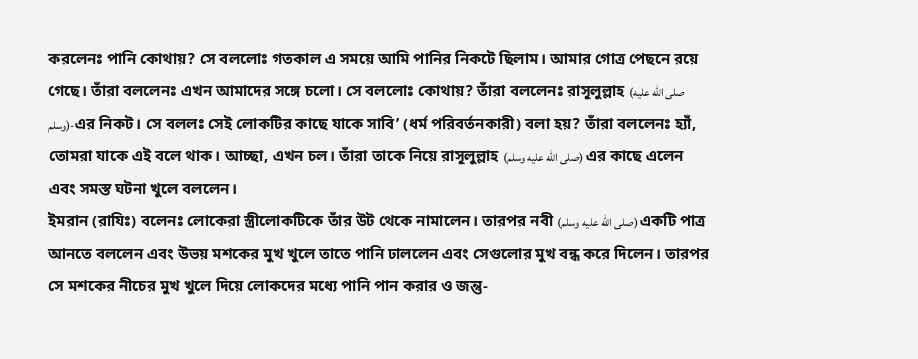করলেনঃ পানি কোথায়? সে বললোঃ গতকাল এ সময়ে আমি পানির নিকটে ছিলাম। আমার গোত্র পেছনে রয়ে গেছে। তাঁরা বললেনঃ এখন আমাদের সঙ্গে চলো। সে বললোঃ কোথায়? তাঁরা বললেনঃ রাসূলুল্লাহ (صلى الله عليه وسلم)-এর নিকট। সে বললঃ সেই লোকটির কাছে যাকে সাবি’ (ধর্ম পরিবর্তনকারী) বলা হয়? তাঁরা বললেনঃ হ্যাঁ, তোমরা যাকে এই বলে থাক। আচ্ছা, এখন চল। তাঁরা তাকে নিয়ে রাসূলুল্লাহ (صلى الله عليه وسلم) এর কাছে এলেন এবং সমস্ত ঘটনা খুলে বললেন।
ইমরান (রাযিঃ) বলেনঃ লোকেরা স্ত্রীলোকটিকে তাঁর উট থেকে নামালেন। তারপর নবী (صلى الله عليه وسلم) একটি পাত্র আনতে বললেন এবং উভয় মশকের মুখ খুলে তাতে পানি ঢাললেন এবং সেগুলোর মুখ বন্ধ করে দিলেন। তারপর সে মশকের নীচের মুখ খুলে দিয়ে লোকদের মধ্যে পানি পান করার ও জন্তু-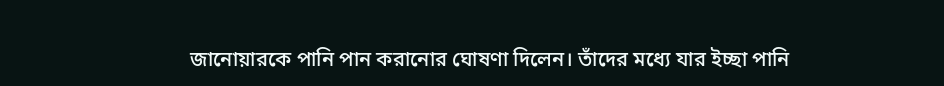জানোয়ারকে পানি পান করানোর ঘোষণা দিলেন। তাঁদের মধ্যে যার ইচ্ছা পানি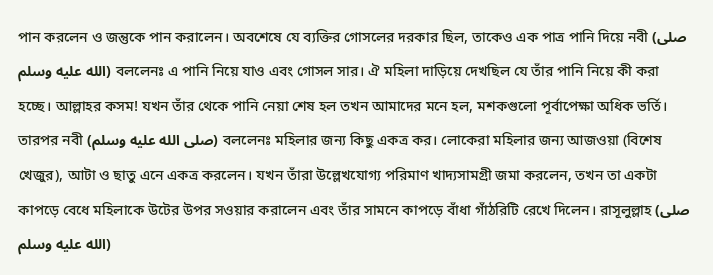পান করলেন ও জন্তুকে পান করালেন। অবশেষে যে ব্যক্তির গোসলের দরকার ছিল, তাকেও এক পাত্র পানি দিয়ে নবী (صلى الله عليه وسلم) বললেনঃ এ পানি নিয়ে যাও এবং গোসল সার। ঐ মহিলা দাড়িয়ে দেখছিল যে তাঁর পানি নিয়ে কী করা হচ্ছে। আল্লাহর কসম! যখন তাঁর থেকে পানি নেয়া শেষ হল তখন আমাদের মনে হল, মশকগুলো পূর্বাপেক্ষা অধিক ভর্তি।
তারপর নবী (صلى الله عليه وسلم) বললেনঃ মহিলার জন্য কিছু একত্র কর। লোকেরা মহিলার জন্য আজওয়া (বিশেষ খেজুর), আটা ও ছাতু এনে একত্র করলেন। যখন তাঁরা উল্লেখযোগ্য পরিমাণ খাদ্যসামগ্রী জমা করলেন, তখন তা একটা কাপড়ে বেধে মহিলাকে উটের উপর সওয়ার করালেন এবং তাঁর সামনে কাপড়ে বাঁধা গাঁঠরিটি রেখে দিলেন। রাসূলুল্লাহ (صلى الله عليه وسلم)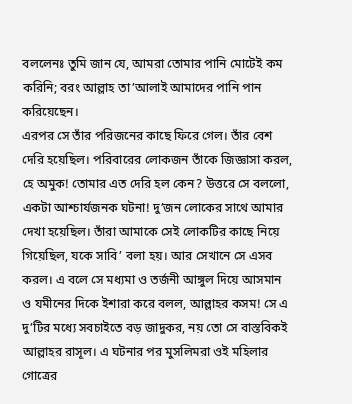বললেনঃ তুমি জান যে, আমরা তোমার পানি মোটেই কম করিনি; বরং আল্লাহ তা’আলাই আমাদের পানি পান করিয়েছেন।
এরপর সে তাঁর পরিজনের কাছে ফিরে গেল। তাঁর বেশ দেরি হয়েছিল। পরিবারের লোকজন তাঁকে জিজ্ঞাসা করল, হে অমুক! তোমার এত দেরি হল কেন? উত্তরে সে বললো, একটা আশ্চার্যজনক ঘটনা! দু’জন লোকের সাথে আমার দেখা হয়েছিল। তাঁরা আমাকে সেই লোকটির কাছে নিয়ে গিয়েছিল, যকে সাবি’ বলা হয়। আর সেখানে সে এসব করল। এ বলে সে মধ্যমা ও তর্জনী আঙ্গুল দিয়ে আসমান ও যমীনের দিকে ইশারা করে বলল, আল্লাহর কসম! সে এ দু’টির মধ্যে সবচাইতে বড় জাদুকর, নয় তো সে বাস্তবিকই আল্লাহর রাসূল। এ ঘটনার পর মুসলিমরা ওই মহিলার গোত্রের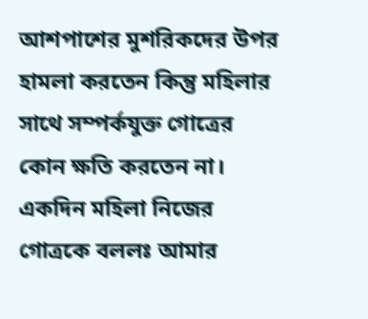আশপাশের মুশরিকদের উপর হামলা করতেন কিন্তু মহিলার সাথে সম্পর্কযুক্ত গোত্রের কোন ক্ষতি করতেন না। একদিন মহিলা নিজের গোত্রকে বললঃ আমার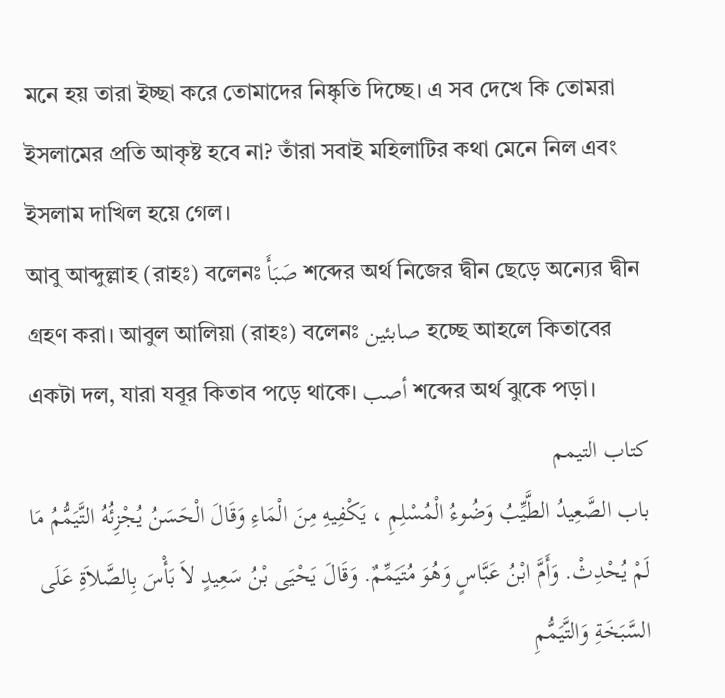মনে হয় তারা ইচ্ছা করে তোমাদের নিষ্কৃতি দিচ্ছে। এ সব দেখে কি তোমরা ইসলামের প্রতি আকৃষ্ট হবে না? তাঁরা সবাই মহিলাটির কথা মেনে নিল এবং ইসলাম দাখিল হয়ে গেল।
আবু আব্দুল্লাহ (রাহঃ) বলেনঃ صَبَأَ শব্দের অর্থ নিজের দ্বীন ছেড়ে অন্যের দ্বীন গ্রহণ করা। আবুল আলিয়া (রাহঃ) বলেনঃ صابئين হচ্ছে আহলে কিতাবের একটা দল, যারা যবূর কিতাব পড়ে থাকে। أصب শব্দের অর্থ ঝুকে পড়া।
كتاب التيمم
باب الصَّعِيدُ الطَّيِّبُ وَضُوءُ الْمُسْلِمِ ، يَكْفِيهِ مِنَ الْمَاءِ وَقَالَ الْحَسَنُ يُجْزِئُهُ التَّيَمُّمُ مَا لَمْ يُحْدِثْ. وَأَمَّ ابْنُ عَبَّاسٍ وَهُوَ مُتَيَمِّمٌ. وَقَالَ يَحْيَى بْنُ سَعِيدٍ لاَ بَأْسَ بِالصَّلاَةِ عَلَى السَّبَخَةِ وَالتَّيَمُّمِ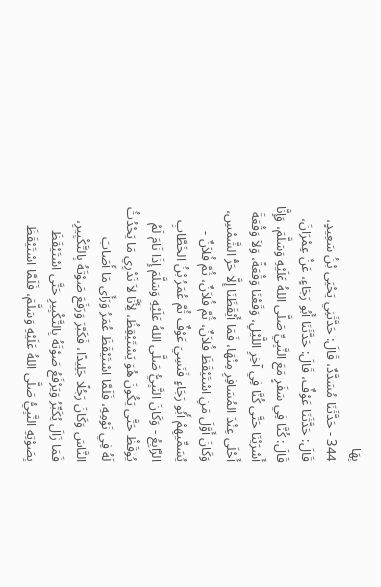بِهَا
344 - حَدَّثَنَا مُسَدَّدٌ، قَالَ: حَدَّثَنِي يَحْيَى بْنُ سَعِيدٍ، قَالَ: حَدَّثَنَا عَوْفٌ، قَالَ: حَدَّثَنَا أَبُو رَجَاءٍ، عَنْ عِمْرَانَ، قَالَ: كُنَّا فِي سَفَرٍ مَعَ النَّبِيِّ صَلَّى اللهُ عَلَيْهِ وَسَلَّمَ، وَإِنَّا أَسْرَيْنَا حَتَّى كُنَّا فِي آخِرِ اللَّيْلِ، وَقَعْنَا وَقْعَةً، وَلاَ وَقْعَةَ أَحْلَى عِنْدَ المُسَافِرِ مِنْهَا، فَمَا أَيْقَظَنَا إِلَّا حَرُّ الشَّمْسِ، وَكَانَ أَوَّلَ مَنِ اسْتَيْقَظَ فُلاَنٌ، ثُمَّ فُلاَنٌ، ثُمَّ فُلاَنٌ - يُسَمِّيهِمْ أَبُو رَجَاءٍ فَنَسِيَ عَوْفٌ ثُمَّ عُمَرُ بْنُ الخَطَّابِ الرَّابِعُ - وَكَانَ النَّبِيُّ صَلَّى اللهُ عَلَيْهِ وَسَلَّمَ إِذَا نَامَ لَمْ يُوقَظْ حَتَّى يَكُونَ هُوَ يَسْتَيْقِظُ، لِأَنَّا لاَ نَدْرِي مَا يَحْدُثُ لَهُ فِي نَوْمِهِ، فَلَمَّا اسْتَيْقَظَ عُمَرُ وَرَأَى مَا أَصَابَ النَّاسَ وَكَانَ رَجُلًا جَلِيدًا، فَكَبَّرَ وَرَفَعَ صَوْتَهُ بِالتَّكْبِيرِ، فَمَا زَالَ يُكَبِّرُ وَيَرْفَعُ صَوْتَهُ بِالتَّكْبِيرِ حَتَّى اسْتَيْقَظَ بِصَوْتِهِ النَّبِيُّ صَلَّى اللهُ عَلَيْهِ وَسَلَّمَ، فَلَمَّا اسْتَيْقَظَ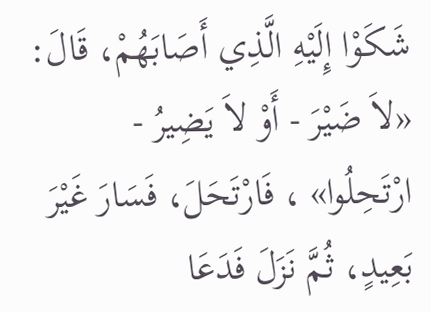شَكَوْا إِلَيْهِ الَّذِي أَصَابَهُمْ، قَالَ: «لاَ ضَيْرَ - أَوْ لاَ يَضِيرُ - ارْتَحِلُوا» ، فَارْتَحَلَ، فَسَارَ غَيْرَ بَعِيدٍ، ثُمَّ نَزَلَ فَدَعَا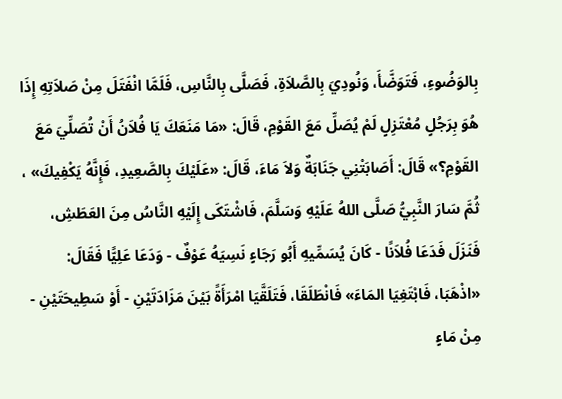بِالوَضُوءِ، فَتَوَضَّأَ، وَنُودِيَ بِالصَّلاَةِ، فَصَلَّى بِالنَّاسِ، فَلَمَّا انْفَتَلَ مِنْ صَلاَتِهِ إِذَا هُوَ بِرَجُلٍ مُعْتَزِلٍ لَمْ يُصَلِّ مَعَ القَوْمِ، قَالَ: «مَا مَنَعَكَ يَا فُلاَنُ أَنْ تُصَلِّيَ مَعَ القَوْمِ؟» قَالَ: أَصَابَتْنِي جَنَابَةٌ وَلاَ مَاءَ، قَالَ: «عَلَيْكَ بِالصَّعِيدِ، فَإِنَّهُ يَكْفِيكَ» ، ثُمَّ سَارَ النَّبِيُّ صَلَّى اللهُ عَلَيْهِ وَسَلَّمَ، فَاشْتَكَى إِلَيْهِ النَّاسُ مِنَ العَطَشِ، فَنَزَلَ فَدَعَا فُلاَنًا - كَانَ يُسَمِّيهِ أَبُو رَجَاءٍ نَسِيَهُ عَوْفٌ - وَدَعَا عَلِيًّا فَقَالَ: «اذْهَبَا، فَابْتَغِيَا المَاءَ» فَانْطَلَقَا، فَتَلَقَّيَا امْرَأَةً بَيْنَ مَزَادَتَيْنِ - أَوْ سَطِيحَتَيْنِ - مِنْ مَاءٍ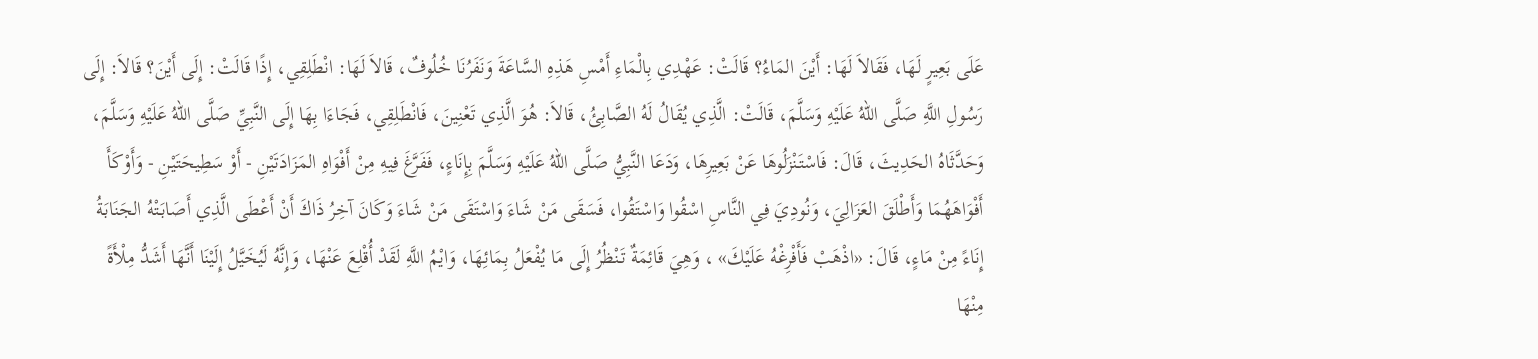عَلَى بَعِيرٍ لَهَا، فَقَالاَ لَهَا: أَيْنَ المَاءُ؟ قَالَتْ: عَهْدِي بِالْمَاءِ أَمْسِ هَذِهِ السَّاعَةَ وَنَفَرُنَا خُلُوفٌ، قَالاَ لَهَا: انْطَلِقِي، إِذًا قَالَتْ: إِلَى أَيْنَ؟ قَالاَ: إِلَى رَسُولِ اللَّهِ صَلَّى اللهُ عَلَيْهِ وَسَلَّمَ، قَالَتْ: الَّذِي يُقَالُ لَهُ الصَّابِئُ، قَالاَ: هُوَ الَّذِي تَعْنِينَ، فَانْطَلِقِي، فَجَاءَا بِهَا إِلَى النَّبِيِّ صَلَّى اللهُ عَلَيْهِ وَسَلَّمَ، وَحَدَّثَاهُ الحَدِيثَ، قَالَ: فَاسْتَنْزَلُوهَا عَنْ بَعِيرِهَا، وَدَعَا النَّبِيُّ صَلَّى اللهُ عَلَيْهِ وَسَلَّمَ بِإِنَاءٍ، فَفَرَّغَ فِيهِ مِنْ أَفْوَاهِ المَزَادَتَيْنِ - أَوْ سَطِيحَتَيْنِ - وَأَوْكَأَ أَفْوَاهَهُمَا وَأَطْلَقَ العَزَالِيَ، وَنُودِيَ فِي النَّاسِ اسْقُوا وَاسْتَقُوا، فَسَقَى مَنْ شَاءَ وَاسْتَقَى مَنْ شَاءَ وَكَانَ آخِرُ ذَاكَ أَنْ أَعْطَى الَّذِي أَصَابَتْهُ الجَنَابَةُ إِنَاءً مِنْ مَاءٍ، قَالَ: «اذْهَبْ فَأَفْرِغْهُ عَلَيْكَ» ، وَهِيَ قَائِمَةٌ تَنْظُرُ إِلَى مَا يُفْعَلُ بِمَائِهَا، وَايْمُ اللَّهِ لَقَدْ أُقْلِعَ عَنْهَا، وَإِنَّهُ لَيُخَيَّلُ إِلَيْنَا أَنَّهَا أَشَدُّ مِلْأَةً مِنْهَا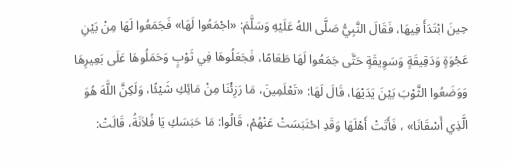حِينَ ابْتَدَأَ فِيهَا، فَقَالَ النَّبِيُّ صَلَّى اللهُ عَلَيْهِ وَسَلَّمَ: «اجْمَعُوا لَهَا» فَجَمَعُوا لَهَا مِنْ بَيْنِ عَجْوَةٍ وَدَقِيقَةٍ وَسَوِيقَةٍ حَتَّى جَمَعُوا لَهَا طَعَامًا، فَجَعَلُوهَا فِي ثَوْبٍ وَحَمَلُوهَا عَلَى بَعِيرِهَا وَوَضَعُوا الثَّوْبَ بَيْنَ يَدَيْهَا، قَالَ لَهَا: «تَعْلَمِينَ، مَا رَزِئْنَا مِنْ مَائِكِ شَيْئًا، وَلَكِنَّ اللَّهَ هُوَ الَّذِي أَسْقَانَا» ، فَأَتَتْ أَهْلَهَا وَقَدِ احْتَبَسَتْ عَنْهُمْ، قَالُوا: مَا حَبَسَكِ يَا فُلاَنَةُ، قَالَتْ: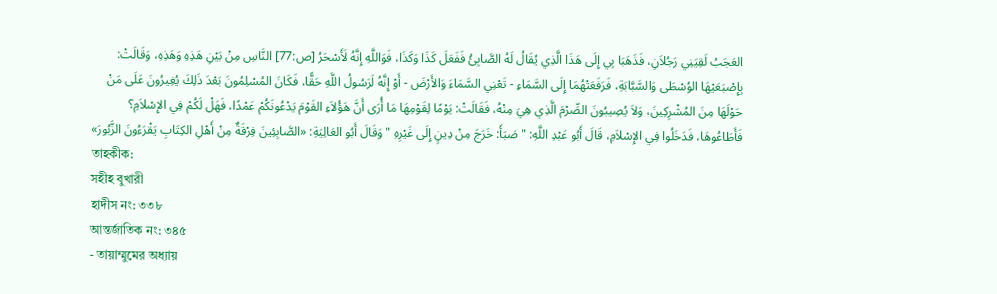العَجَبُ لَقِيَنِي رَجُلاَنِ، فَذَهَبَا بِي إِلَى هَذَا الَّذِي يُقَالُ لَهُ الصَّابِئُ فَفَعَلَ كَذَا وَكَذَا، فَوَاللَّهِ إِنَّهُ لَأَسْحَرُ [ص:77] النَّاسِ مِنْ بَيْنِ هَذِهِ وَهَذِهِ، وَقَالَتْ: بِإِصْبَعَيْهَا الوُسْطَى وَالسَّبَّابَةِ، فَرَفَعَتْهُمَا إِلَى السَّمَاءِ - تَعْنِي السَّمَاءَ وَالأَرْضَ - أَوْ إِنَّهُ لَرَسُولُ اللَّهِ حَقًّا، فَكَانَ المُسْلِمُونَ بَعْدَ ذَلِكَ يُغِيرُونَ عَلَى مَنْ حَوْلَهَا مِنَ المُشْرِكِينَ، وَلاَ يُصِيبُونَ الصِّرْمَ الَّذِي هِيَ مِنْهُ، فَقَالَتْ: يَوْمًا لِقَوْمِهَا مَا أُرَى أَنَّ هَؤُلاَءِ القَوْمَ يَدْعُونَكُمْ عَمْدًا، فَهَلْ لَكُمْ فِي الإِسْلاَمِ؟ فَأَطَاعُوهَا، فَدَخَلُوا فِي الإِسْلاَمِ، قَالَ أَبُو عَبْدِ اللَّهِ: " صَبَأَ: خَرَجَ مِنْ دِينٍ إِلَى غَيْرِهِ " وَقَالَ أَبُو العَالِيَةِ: «الصَّابِئِينَ فِرْقَةٌ مِنْ أَهْلِ الكِتَابِ يَقْرَءُونَ الزَّبُورَ»
তাহকীক:
সহীহ বুখারী
হাদীস নং: ৩৩৮
আন্তর্জাতিক নং: ৩৪৫
- তায়াম্মুমের অধ্যায়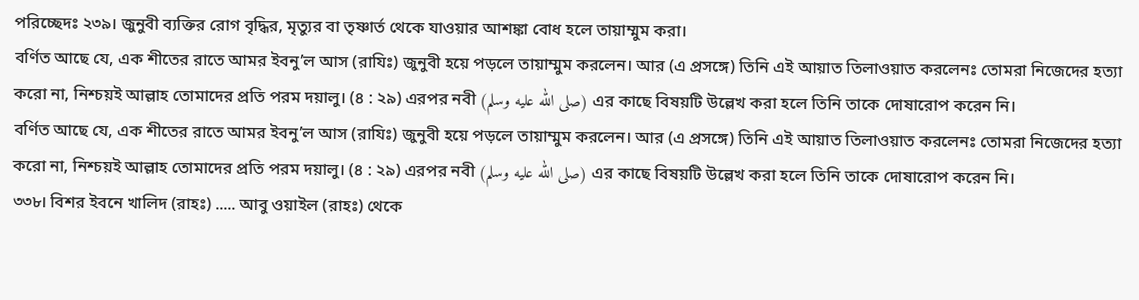পরিচ্ছেদঃ ২৩৯। জুনুবী ব্যক্তির রোগ বৃদ্ধির, মৃত্যুর বা তৃষ্ণার্ত থেকে যাওয়ার আশঙ্কা বোধ হলে তায়াম্মুম করা।
বর্ণিত আছে যে, এক শীতের রাতে আমর ইবনু’ল আস (রাযিঃ) জুনুবী হয়ে পড়লে তায়াম্মুম করলেন। আর (এ প্রসঙ্গে) তিনি এই আয়াত তিলাওয়াত করলেনঃ তোমরা নিজেদের হত্যা করো না, নিশ্চয়ই আল্লাহ তোমাদের প্রতি পরম দয়ালু। (৪ : ২৯) এরপর নবী (صلى الله عليه وسلم) এর কাছে বিষয়টি উল্লেখ করা হলে তিনি তাকে দোষারোপ করেন নি।
বর্ণিত আছে যে, এক শীতের রাতে আমর ইবনু’ল আস (রাযিঃ) জুনুবী হয়ে পড়লে তায়াম্মুম করলেন। আর (এ প্রসঙ্গে) তিনি এই আয়াত তিলাওয়াত করলেনঃ তোমরা নিজেদের হত্যা করো না, নিশ্চয়ই আল্লাহ তোমাদের প্রতি পরম দয়ালু। (৪ : ২৯) এরপর নবী (صلى الله عليه وسلم) এর কাছে বিষয়টি উল্লেখ করা হলে তিনি তাকে দোষারোপ করেন নি।
৩৩৮। বিশর ইবনে খালিদ (রাহঃ) ..... আবু ওয়াইল (রাহঃ) থেকে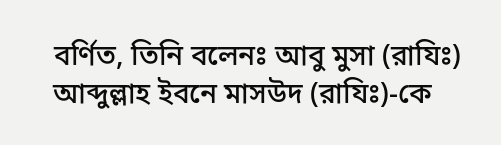বর্ণিত, তিনি বলেনঃ আবু মুসা (রাযিঃ) আব্দুল্লাহ ইবনে মাসউদ (রাযিঃ)-কে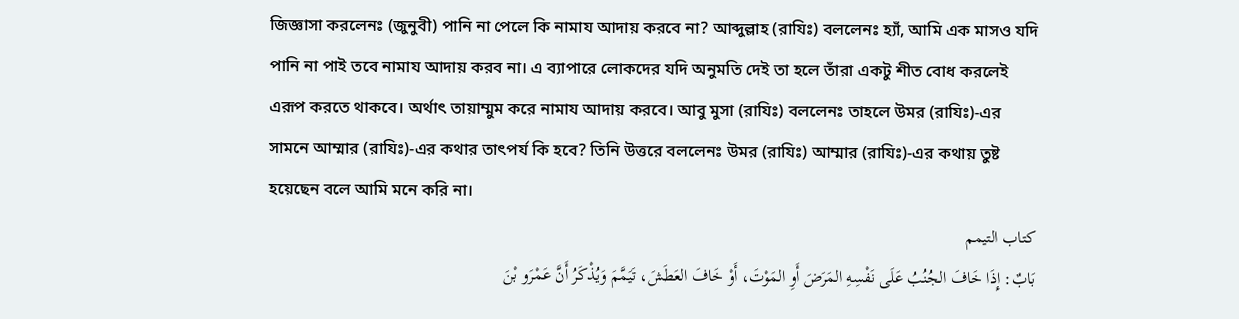জিজ্ঞাসা করলেনঃ (জুনুবী) পানি না পেলে কি নামায আদায় করবে না? আব্দুল্লাহ (রাযিঃ) বললেনঃ হ্যাঁ, আমি এক মাসও যদি পানি না পাই তবে নামায আদায় করব না। এ ব্যাপারে লোকদের যদি অনুমতি দেই তা হলে তাঁরা একটু শীত বোধ করলেই এরূপ করতে থাকবে। অর্থাৎ তায়াম্মুম করে নামায আদায় করবে। আবু মুসা (রাযিঃ) বললেনঃ তাহলে উমর (রাযিঃ)-এর সামনে আম্মার (রাযিঃ)-এর কথার তাৎপর্য কি হবে? তিনি উত্তরে বললেনঃ উমর (রাযিঃ) আম্মার (রাযিঃ)-এর কথায় তুষ্ট হয়েছেন বলে আমি মনে করি না।
كتاب التيمم
بَابٌ: إِذَا خَافَ الجُنُبُ عَلَى نَفْسِهِ المَرَضَ أَوِ المَوْتَ، أَوْ خَافَ العَطَشَ، تَيَمَّمَ وَيُذْكَرُ أَنَّ عَمْرَو بْنَ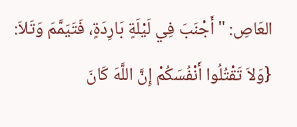العَاصِ: " أَجْنَبَ فِي لَيْلَةٍ بَارِدَةٍ، فَتَيَمَّمَ وَتَلاَ: {وَلاَ تَقْتُلُوا أَنْفُسَكُمْ إِنَّ اللَّهَ كَانَ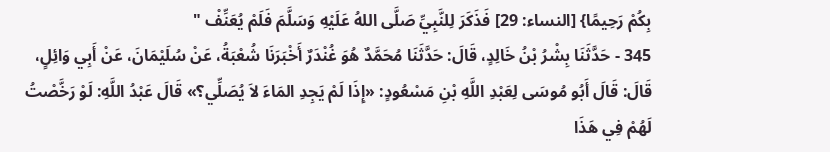بِكُمْ رَحِيمًا} [النساء: 29] فَذَكَرَ لِلنَّبِيِّ صَلَّى اللهُ عَلَيْهِ وَسَلَّمَ فَلَمْ يُعَنِّفْ "
345 - حَدَّثَنَا بِشْرُ بْنُ خَالِدٍ، قَالَ: حَدَّثَنَا مُحَمَّدٌ هُوَ غُنْدَرٌ أَخْبَرَنَا شُعْبَةُ، عَنْ سُلَيْمَانَ، عَنْ أَبِي وَائِلٍ، قَالَ: قَالَ أَبُو مُوسَى لِعَبْدِ اللَّهِ بْنِ مَسْعُودٍ: «إِذَا لَمْ يَجِدِ المَاءَ لاَ يُصَلِّي؟» قَالَ عَبْدُ اللَّهِ: لَوْ رَخَّصْتُ لَهُمْ فِي هَذَا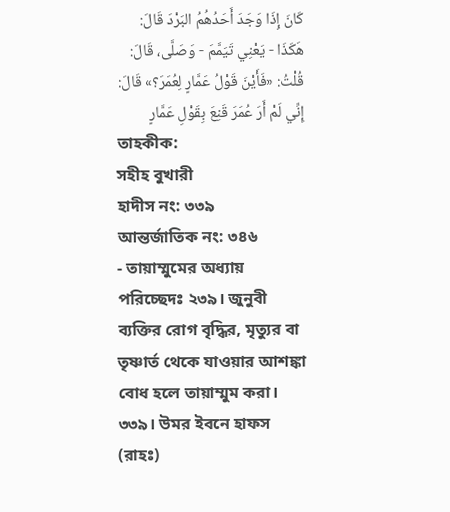كَانَ إِذَا وَجَدَ أَحَدُهُمُ البَرْدَ قَالَ: هَكَذَا - يَعْنِي تَيَمَّمَ - وَصَلَّى، قَالَ: قُلْتُ: «فَأَيْنَ قَوْلُ عَمَّارٍ لِعُمَرَ؟» قَالَ: إِنِّي لَمْ أَرَ عُمَرَ قَنِعَ بِقَوْلِ عَمَّارٍ
তাহকীক:
সহীহ বুখারী
হাদীস নং: ৩৩৯
আন্তর্জাতিক নং: ৩৪৬
- তায়াম্মুমের অধ্যায়
পরিচ্ছেদঃ ২৩৯। জুনুবী ব্যক্তির রোগ বৃদ্ধির, মৃত্যুর বা তৃষ্ণার্ত থেকে যাওয়ার আশঙ্কা বোধ হলে তায়াম্মুম করা।
৩৩৯। উমর ইবনে হাফস (রাহঃ)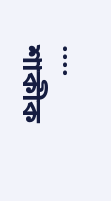.... শাকীক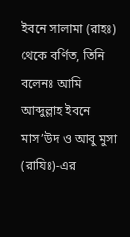ইবনে সালামা (রাহঃ) থেকে বর্ণিত, তিনি বলেনঃ আমি আব্দুল্লাহ ইবনে মাস’উদ ও আবু মুসা (রাযিঃ)-এর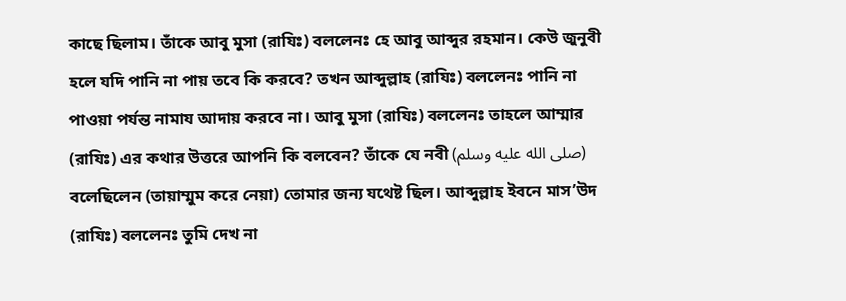কাছে ছিলাম। তাঁকে আবু মুসা (রাযিঃ) বললেনঃ হে আবু আব্দুর রহমান। কেউ জুনুবী হলে যদি পানি না পায় তবে কি করবে? তখন আব্দুল্লাহ (রাযিঃ) বললেনঃ পানি না পাওয়া পর্যন্ত নামায আদায় করবে না। আবু মুসা (রাযিঃ) বললেনঃ তাহলে আম্মার (রাযিঃ) এর কথার উত্তরে আপনি কি বলবেন? তাঁকে যে নবী (صلى الله عليه وسلم) বলেছিলেন (তায়াম্মুম করে নেয়া) তোমার জন্য যথেষ্ট ছিল। আব্দুল্লাহ ইবনে মাস’উদ (রাযিঃ) বললেনঃ তুমি দেখ না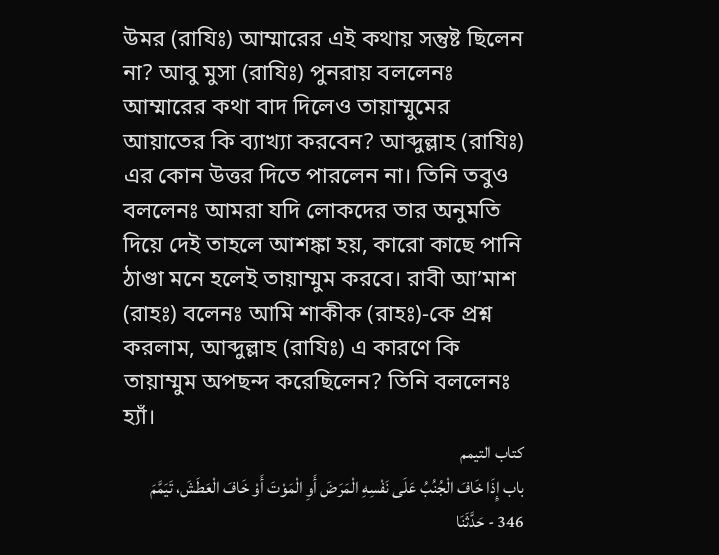উমর (রাযিঃ) আম্মারের এই কথায় সন্তুষ্ট ছিলেন না? আবু মুসা (রাযিঃ) পুনরায় বললেনঃ আম্মারের কথা বাদ দিলেও তায়াম্মুমের আয়াতের কি ব্যাখ্যা করবেন? আব্দুল্লাহ (রাযিঃ) এর কোন উত্তর দিতে পারলেন না। তিনি তবুও বললেনঃ আমরা যদি লোকদের তার অনুমতি দিয়ে দেই তাহলে আশঙ্কা হয়, কারো কাছে পানি ঠাণ্ডা মনে হলেই তায়াম্মুম করবে। রাবী আ’মাশ (রাহঃ) বলেনঃ আমি শাকীক (রাহঃ)-কে প্রশ্ন করলাম, আব্দুল্লাহ (রাযিঃ) এ কারণে কি তায়াম্মুম অপছন্দ করেছিলেন? তিনি বললেনঃ হ্যাঁ।
كتاب التيمم
باب إِذَا خَافَ الْجُنُبُ عَلَى نَفْسِهِ الْمَرَضَ أَوِ الْمَوْتَ أَوْ خَافَ الْعَطَشَ، تَيَمَّمَ
346 - حَدَّثَنَا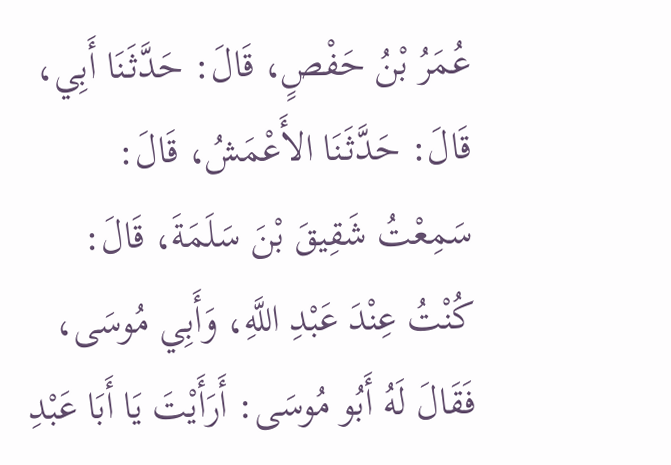عُمَرُ بْنُ حَفْصٍ، قَالَ: حَدَّثَنَا أَبِي، قَالَ: حَدَّثَنَا الأَعْمَشُ، قَالَ: سَمِعْتُ شَقِيقَ بْنَ سَلَمَةَ، قَالَ: كُنْتُ عِنْدَ عَبْدِ اللَّهِ، وَأَبِي مُوسَى، فَقَالَ لَهُ أَبُو مُوسَى: أَرَأَيْتَ يَا أَبَا عَبْدِ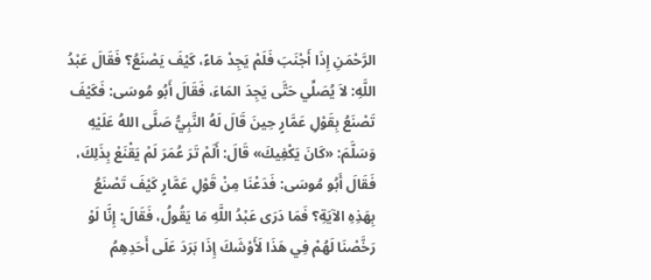الرَّحْمَنِ إِذَا أَجْنَبَ فَلَمْ يَجِدْ مَاءً، كَيْفَ يَصْنَعُ؟ فَقَالَ عَبْدُ اللَّهِ: لاَ يُصَلِّي حَتَّى يَجِدَ المَاءَ، فَقَالَ أَبُو مُوسَى: فَكَيْفَ تَصْنَعُ بِقَوْلِ عَمَّارٍ حِينَ قَالَ لَهُ النَّبِيُّ صَلَّى اللهُ عَلَيْهِ وَسَلَّمَ: «كَانَ يَكْفِيكَ» قَالَ: أَلَمْ تَرَ عُمَرَ لَمْ يَقْنَعْ بِذَلِكَ، فَقَالَ أَبُو مُوسَى: فَدَعْنَا مِنْ قَوْلِ عَمَّارٍ كَيْفَ تَصْنَعُ بِهَذِهِ الآيَةِ؟ فَمَا دَرَى عَبْدُ اللَّهِ مَا يَقُولُ، فَقَالَ: إِنَّا لَوْ رَخَّصْنَا لَهُمْ فِي هَذَا لَأَوْشَكَ إِذَا بَرَدَ عَلَى أَحَدِهِمُ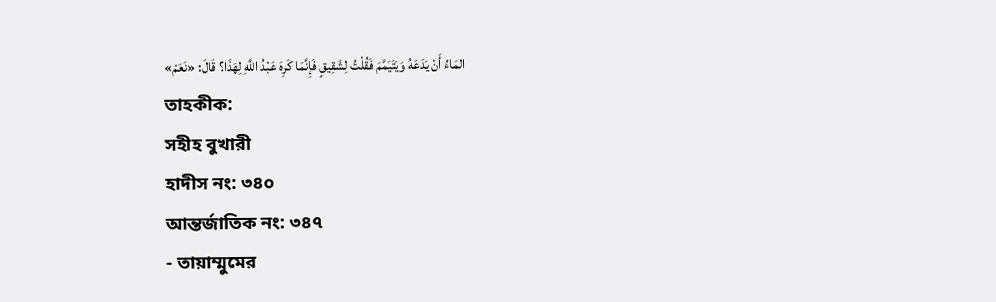المَاءُ أَنْ يَدَعَهُ وَيَتَيَمَّمَ فَقُلْتُ لِشَقِيقٍ فَإِنَّمَا كَرِهَ عَبْدُ اللَّهِ لِهَذَا؟ قَالَ: «نَعَمْ»
তাহকীক:
সহীহ বুখারী
হাদীস নং: ৩৪০
আন্তর্জাতিক নং: ৩৪৭
- তায়াম্মুমের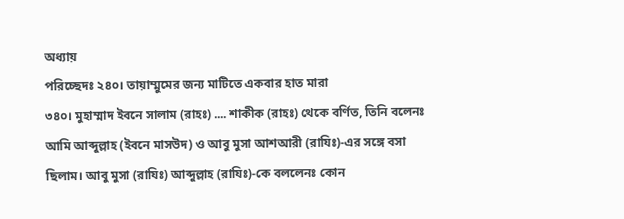অধ্যায়
পরিচ্ছেদঃ ২৪০। তায়াম্মুমের জন্য মাটিতে একবার হাত মারা
৩৪০। মুহাম্মাদ ইবনে সালাম (রাহঃ) .... শাকীক (রাহঃ) থেকে বর্ণিত, তিনি বলেনঃ আমি আব্দুল্লাহ (ইবনে মাসউদ) ও আবু মুসা আশআরী (রাযিঃ)-এর সঙ্গে বসা ছিলাম। আবু মুসা (রাযিঃ) আব্দুল্লাহ (রাযিঃ)-কে বললেনঃ কোন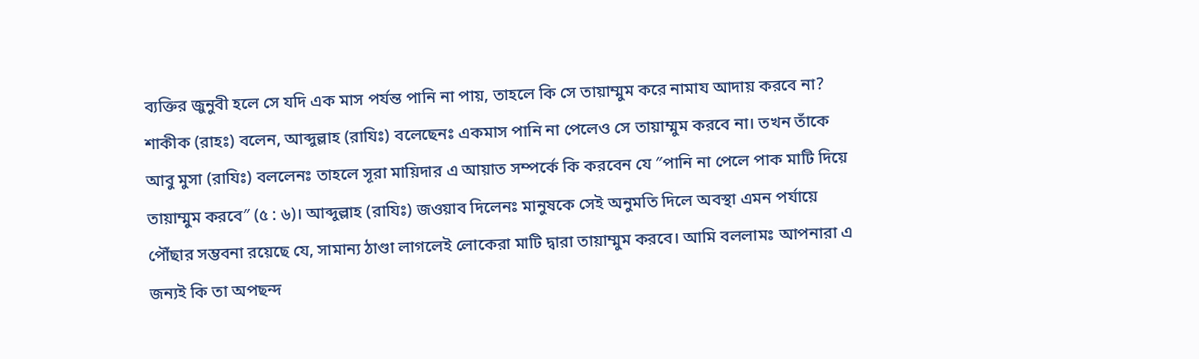ব্যক্তির জুনুবী হলে সে যদি এক মাস পর্যন্ত পানি না পায়, তাহলে কি সে তায়াম্মুম করে নামায আদায় করবে না? শাকীক (রাহঃ) বলেন, আব্দুল্লাহ (রাযিঃ) বলেছেনঃ একমাস পানি না পেলেও সে তায়াম্মুম করবে না। তখন তাঁকে আবু মুসা (রাযিঃ) বললেনঃ তাহলে সূরা মায়িদার এ আয়াত সম্পর্কে কি করবেন যে ″পানি না পেলে পাক মাটি দিয়ে তায়াম্মুম করবে″ (৫ : ৬)। আব্দুল্লাহ (রাযিঃ) জওয়াব দিলেনঃ মানুষকে সেই অনুমতি দিলে অবস্থা এমন পর্যায়ে পৌঁছার সম্ভবনা রয়েছে যে, সামান্য ঠাণ্ডা লাগলেই লোকেরা মাটি দ্বারা তায়াম্মুম করবে। আমি বললামঃ আপনারা এ জন্যই কি তা অপছন্দ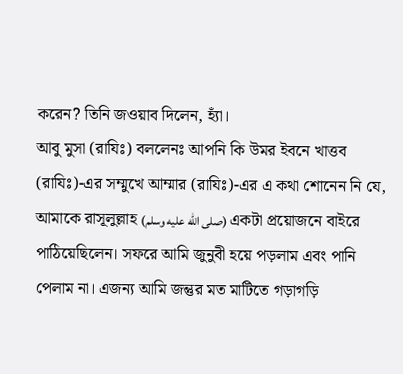করেন? তিনি জওয়াব দিলেন, হ্যাঁ।
আবু মুসা (রাযিঃ) বললেনঃ আপনি কি উমর ইবনে খাত্তব (রাযিঃ)-এর সম্মুখে আম্মার (রাযিঃ)-এর এ কথা শোনেন নি যে, আমাকে রাসূলুল্লাহ (صلى الله عليه وسلم) একটা প্রয়োজনে বাইরে পাঠিয়েছিলেন। সফরে আমি জুনুবী হয়ে পড়লাম এবং পানি পেলাম না। এজন্য আমি জন্তুর মত মাটিতে গড়াগড়ি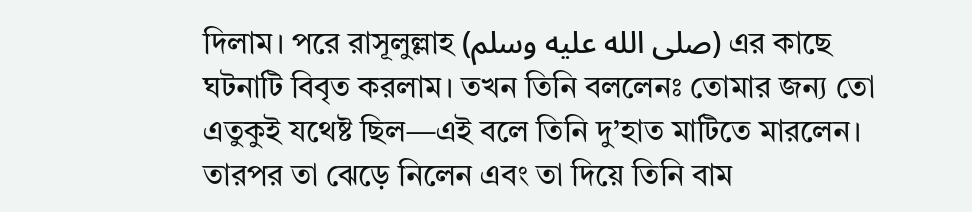দিলাম। পরে রাসূলুল্লাহ (صلى الله عليه وسلم) এর কাছে ঘটনাটি বিবৃত করলাম। তখন তিনি বললেনঃ তোমার জন্য তো এতুকুই যথেষ্ট ছিল—এই বলে তিনি দু’হাত মাটিতে মারলেন। তারপর তা ঝেড়ে নিলেন এবং তা দিয়ে তিনি বাম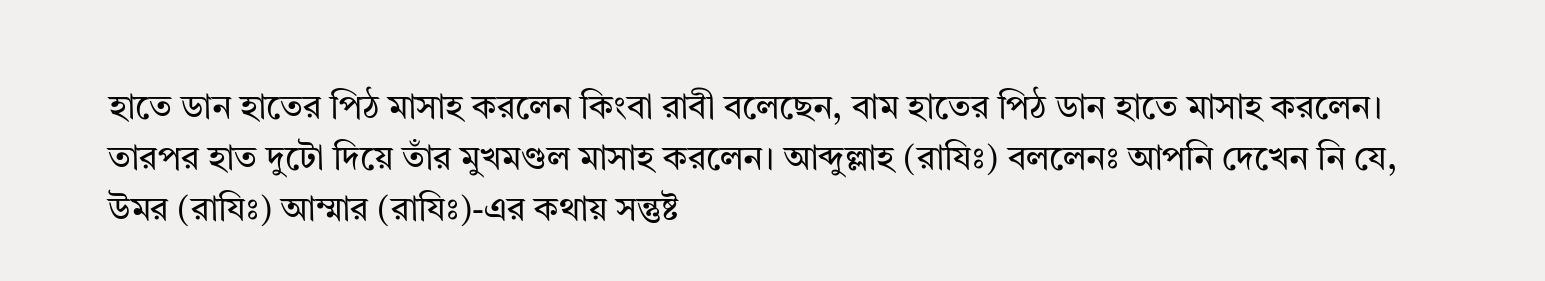হাতে ডান হাতের পিঠ মাসাহ করলেন কিংবা রাবী বলেছেন, বাম হাতের পিঠ ডান হাতে মাসাহ করলেন। তারপর হাত দুটো দিয়ে তাঁর মুখমণ্ডল মাসাহ করলেন। আব্দুল্লাহ (রাযিঃ) বললেনঃ আপনি দেখেন নি যে, উমর (রাযিঃ) আম্মার (রাযিঃ)-এর কথায় সন্তুষ্ট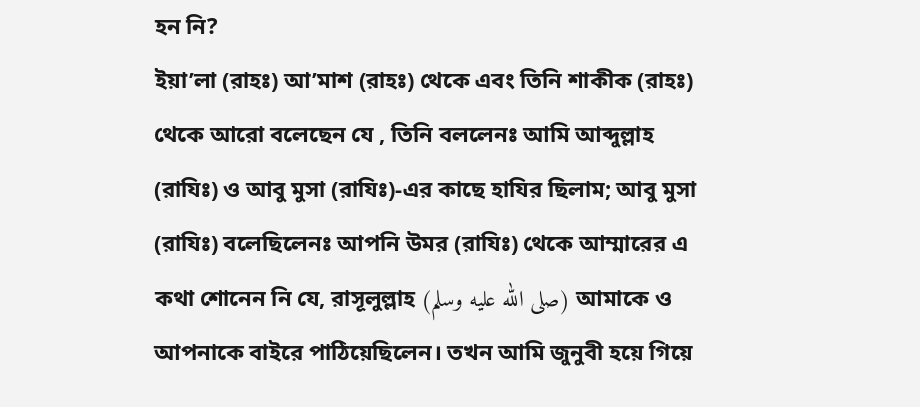হন নি?
ইয়া’লা (রাহঃ) আ’মাশ (রাহঃ) থেকে এবং তিনি শাকীক (রাহঃ) থেকে আরো বলেছেন যে , তিনি বললেনঃ আমি আব্দুল্লাহ (রাযিঃ) ও আবু মুসা (রাযিঃ)-এর কাছে হাযির ছিলাম; আবু মুসা (রাযিঃ) বলেছিলেনঃ আপনি উমর (রাযিঃ) থেকে আম্মারের এ কথা শোনেন নি যে, রাসূলুল্লাহ (صلى الله عليه وسلم) আমাকে ও আপনাকে বাইরে পাঠিয়েছিলেন। তখন আমি জুনুবী হয়ে গিয়ে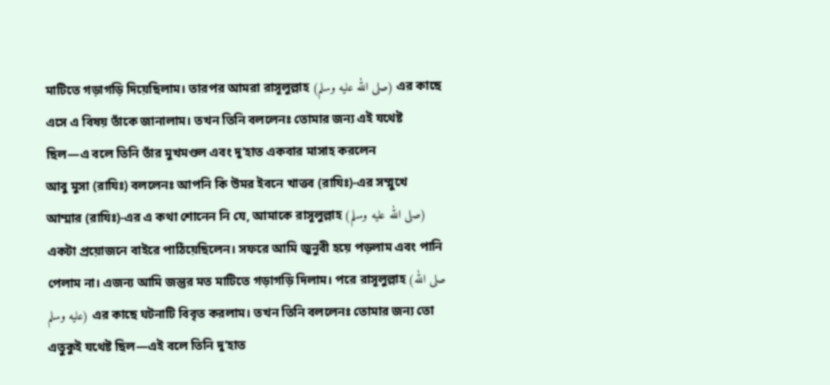মাটিতে গড়াগড়ি দিয়েছিলাম। তারপর আমরা রাসূলুল্লাহ (صلى الله عليه وسلم) এর কাছে এসে এ বিষয় তাঁকে জানালাম। তখন তিনি বললেনঃ তোমার জন্য এই যথেষ্ট ছিল—এ বলে তিনি তাঁর মুখমণ্ডল এবং দু’হাত একবার মাসাহ করলেন
আবু মুসা (রাযিঃ) বললেনঃ আপনি কি উমর ইবনে খাত্তব (রাযিঃ)-এর সম্মুখে আম্মার (রাযিঃ)-এর এ কথা শোনেন নি যে, আমাকে রাসূলুল্লাহ (صلى الله عليه وسلم) একটা প্রয়োজনে বাইরে পাঠিয়েছিলেন। সফরে আমি জুনুবী হয়ে পড়লাম এবং পানি পেলাম না। এজন্য আমি জন্তুর মত মাটিতে গড়াগড়ি দিলাম। পরে রাসূলুল্লাহ (صلى الله عليه وسلم) এর কাছে ঘটনাটি বিবৃত করলাম। তখন তিনি বললেনঃ তোমার জন্য তো এতুকুই যথেষ্ট ছিল—এই বলে তিনি দু’হাত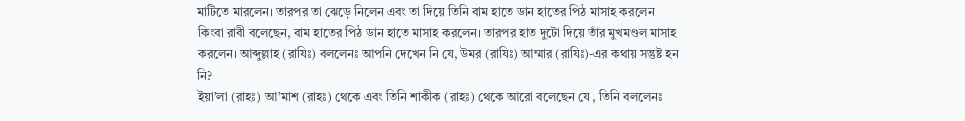মাটিতে মারলেন। তারপর তা ঝেড়ে নিলেন এবং তা দিয়ে তিনি বাম হাতে ডান হাতের পিঠ মাসাহ করলেন কিংবা রাবী বলেছেন, বাম হাতের পিঠ ডান হাতে মাসাহ করলেন। তারপর হাত দুটো দিয়ে তাঁর মুখমণ্ডল মাসাহ করলেন। আব্দুল্লাহ (রাযিঃ) বললেনঃ আপনি দেখেন নি যে, উমর (রাযিঃ) আম্মার (রাযিঃ)-এর কথায় সন্তুষ্ট হন নি?
ইয়া’লা (রাহঃ) আ’মাশ (রাহঃ) থেকে এবং তিনি শাকীক (রাহঃ) থেকে আরো বলেছেন যে , তিনি বললেনঃ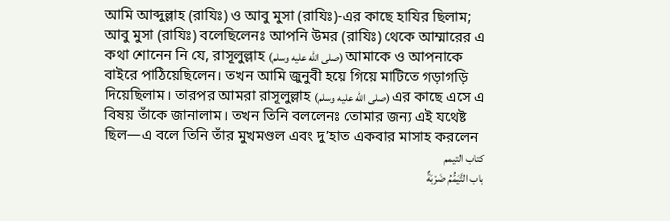আমি আব্দুল্লাহ (রাযিঃ) ও আবু মুসা (রাযিঃ)-এর কাছে হাযির ছিলাম; আবু মুসা (রাযিঃ) বলেছিলেনঃ আপনি উমর (রাযিঃ) থেকে আম্মারের এ কথা শোনেন নি যে, রাসূলুল্লাহ (صلى الله عليه وسلم) আমাকে ও আপনাকে বাইরে পাঠিয়েছিলেন। তখন আমি জুনুবী হয়ে গিয়ে মাটিতে গড়াগড়ি দিয়েছিলাম। তারপর আমরা রাসূলুল্লাহ (صلى الله عليه وسلم) এর কাছে এসে এ বিষয় তাঁকে জানালাম। তখন তিনি বললেনঃ তোমার জন্য এই যথেষ্ট ছিল—এ বলে তিনি তাঁর মুখমণ্ডল এবং দু’হাত একবার মাসাহ করলেন
كتاب التيمم
باب التَّيَمُّمُ ضَرْبَةٌ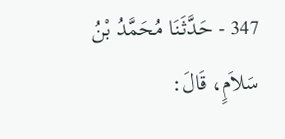347 - حَدَّثَنَا مُحَمَّدُ بْنُ سَلاَمٍ، قَالَ: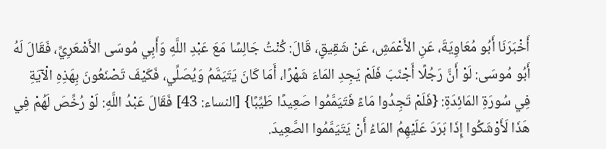أَخْبَرَنَا أَبُو مُعَاوِيَةَ، عَنِ الأَعْمَشِ، عَنْ شَقِيقٍ، قَالَ: كُنْتُ جَالِسًا مَعَ عَبْدِ اللَّهِ وَأَبِي مُوسَى الأَشْعَرِيِّ، فَقَالَ لَهُ أَبُو مُوسَى: لَوْ أَنَّ رَجُلًا أَجْنَبَ فَلَمْ يَجِدِ المَاءَ شَهْرًا، أَمَا كَانَ يَتَيَمَّمُ وَيُصَلِّي، فَكَيْفَ تَصْنَعُونَ بِهَذِهِ الْآيَةِ فِي سُورَةِ المَائِدَةِ: {فَلَمْ تَجِدُوا مَاءً فَتَيَمَّمُوا صَعِيدًا طَيِّبًا} [النساء: 43] فَقَالَ عَبْدُ اللَّهِ: لَوْ رُخِّصَ لَهُمْ فِي هَذَا لَأَوْشَكُوا إِذَا بَرَدَ عَلَيْهِمُ المَاءُ أَنْ يَتَيَمَّمُوا الصَّعِيدَ.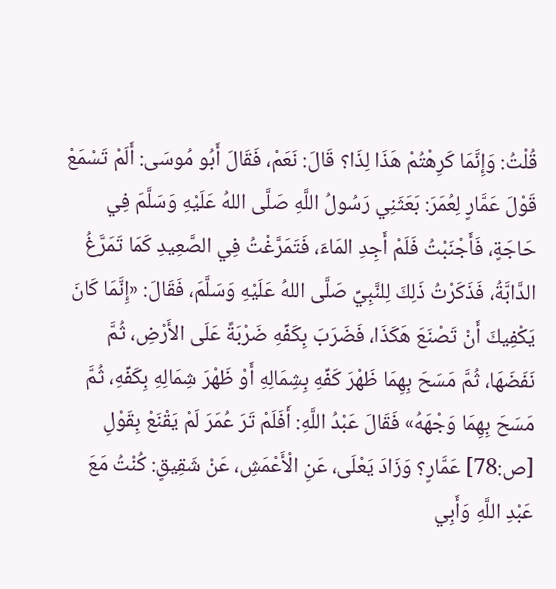قُلْتُ: وَإِنَّمَا كَرِهْتُمْ هَذَا لِذَا؟ قَالَ: نَعَمْ، فَقَالَ أَبُو مُوسَى: أَلَمْ تَسْمَعْ قَوْلَ عَمَّارٍ لِعُمَرَ: بَعَثَنِي رَسُولُ اللَّهِ صَلَّى اللهُ عَلَيْهِ وَسَلَّمَ فِي حَاجَةٍ، فَأَجْنَبْتُ فَلَمْ أَجِدِ المَاءَ، فَتَمَرَّغْتُ فِي الصَّعِيدِ كَمَا تَمَرَّغُ الدَّابَّةُ، فَذَكَرْتُ ذَلِكَ لِلنَّبِيِّ صَلَّى اللهُ عَلَيْهِ وَسَلَّمَ، فَقَالَ: «إِنَّمَا كَانَ يَكْفِيكَ أَنْ تَصْنَعَ هَكَذَا، فَضَرَبَ بِكَفِّهِ ضَرْبَةً عَلَى الأَرْضِ، ثُمَّ نَفَضَهَا، ثُمَّ مَسَحَ بِهِمَا ظَهْرَ كَفِّهِ بِشِمَالِهِ أَوْ ظَهْرَ شِمَالِهِ بِكَفِّهِ، ثُمَّ مَسَحَ بِهِمَا وَجْهَهُ» فَقَالَ عَبْدُ اللَّهِ: أَفَلَمْ تَرَ عُمَرَ لَمْ يَقْنَعْ بِقَوْلِ [ص:78] عَمَّارٍ؟ وَزَادَ يَعْلَى، عَنِ الْأَعْمَشِ، عَنْ شَقِيقٍ: كُنْتُ مَعَ عَبْدِ اللَّهِ وَأَبِي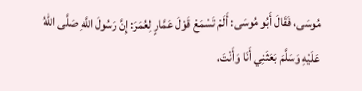مُوسَى، فَقَالَ أَبُو مُوسَى: أَلَمْ تَسْمَعْ قَوْلَ عَمَّارٍ لِعُمَرَ: إِنَّ رَسُولَ اللَّهِ صَلَّى اللهُ عَلَيْهِ وَسَلَّمَ بَعَثَنِي أَنَا وَأَنْتَ،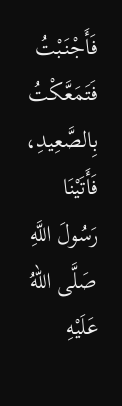فَأَجْنَبْتُ فَتَمَعَّكْتُ بِالصَّعِيدِ، فَأَتَيْنَا رَسُولَ اللَّهِ صَلَّى اللهُ عَلَيْهِ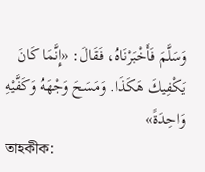وَسَلَّمَ فَأَخْبَرْنَاهُ، فَقَالَ: «إِنَّمَا كَانَ يَكْفِيكَ هَكَذَا. وَمَسَحَ وَجْهَهُ وَكَفَّيْهِ وَاحِدَةً»
তাহকীক: